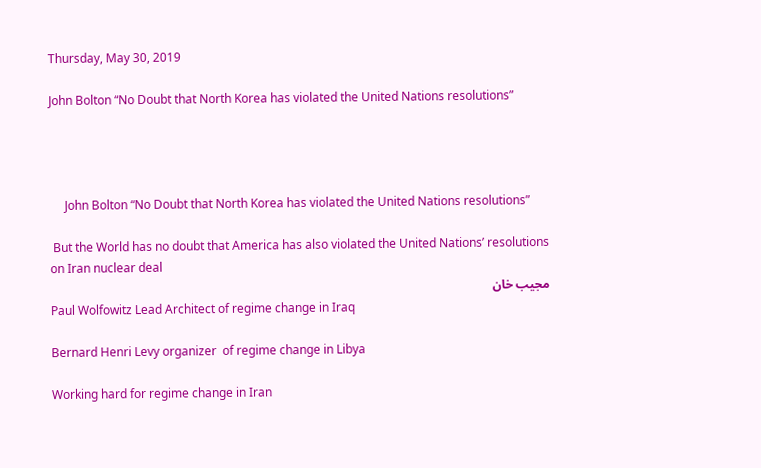Thursday, May 30, 2019

John Bolton “No Doubt that North Korea has violated the United Nations resolutions”




     John Bolton “No Doubt that North Korea has violated the United Nations resolutions”

 But the World has no doubt that America has also violated the United Nations’ resolutions on Iran nuclear deal
مجیب خان
Paul Wolfowitz Lead Architect of regime change in Iraq

Bernard Henri Levy organizer  of regime change in Libya

Working hard for regime change in Iran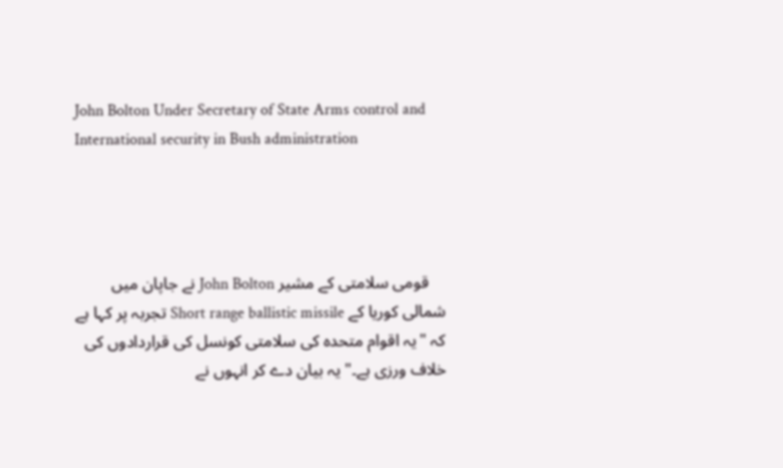John Bolton Under Secretary of State Arms control and International security in Bush administration




    قومی سلامتی کے مشیر John Bolton نے جاپان میں شمالی کوریا کے Short range ballistic missile تجربہ پر کہا ہے کہ "یہ اقوام متحدہ کی سلامتی کونسل کی قراردادوں کی خلاف ورزی ہے۔" یہ بیان دے کر انہوں نے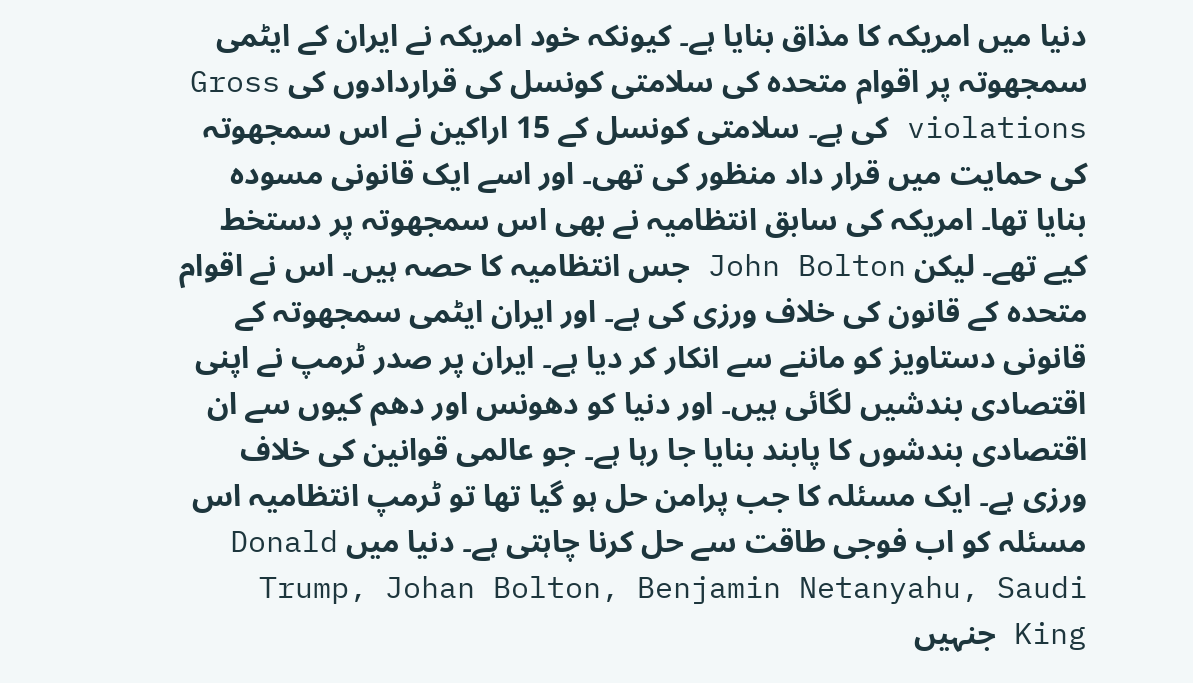دنیا میں امریکہ کا مذاق بنایا ہے۔ کیونکہ خود امریکہ نے ایران کے ایٹمی سمجھوتہ پر اقوام متحدہ کی سلامتی کونسل کی قراردادوں کی Gross violations کی ہے۔ سلامتی کونسل کے 15 اراکین نے اس سمجھوتہ کی حمایت میں قرار داد منظور کی تھی۔ اور اسے ایک قانونی مسودہ بنایا تھا۔ امریکہ کی سابق انتظامیہ نے بھی اس سمجھوتہ پر دستخط کیے تھے۔ لیکن John Bolton جس انتظامیہ کا حصہ ہیں۔ اس نے اقوام متحدہ کے قانون کی خلاف ورزی کی ہے۔ اور ایران ایٹمی سمجھوتہ کے قانونی دستاویز کو ماننے سے انکار کر دیا ہے۔ ایران پر صدر ٹرمپ نے اپنی اقتصادی بندشیں لگائی ہیں۔ اور دنیا کو دھونس اور دھم کیوں سے ان اقتصادی بندشوں کا پابند بنایا جا رہا ہے۔ جو عالمی قوانین کی خلاف ورزی ہے۔ ایک مسئلہ کا جب پرامن حل ہو گیا تھا تو ٹرمپ انتظامیہ اس مسئلہ کو اب فوجی طاقت سے حل کرنا چاہتی ہے۔ دنیا میں Donald Trump, Johan Bolton, Benjamin Netanyahu, Saudi King جنہیں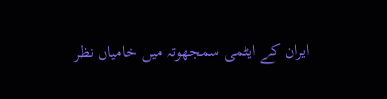ایران کے ایٹمی سمجھوتہ میں خامیاں نظر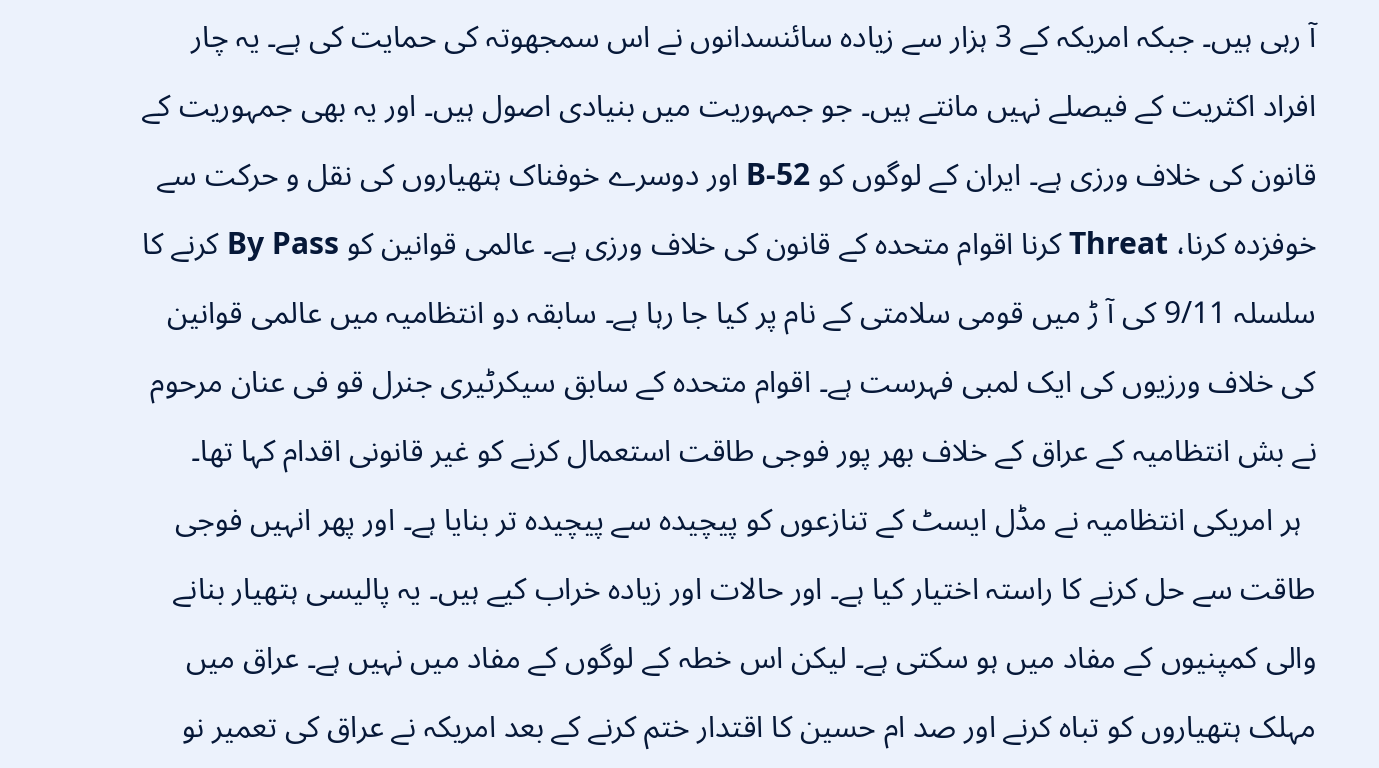آ رہی ہیں۔ جبکہ امریکہ کے 3 ہزار سے زیادہ سائنسدانوں نے اس سمجھوتہ کی حمایت کی ہے۔ یہ چار افراد اکثریت کے فیصلے نہیں مانتے ہیں۔ جو جمہوریت میں بنیادی اصول ہیں۔ اور یہ بھی جمہوریت کے قانون کی خلاف ورزی ہے۔ ایران کے لوگوں کو B-52 اور دوسرے خوفناک ہتھیاروں کی نقل و حرکت سے خوفزدہ کرنا، Threat کرنا اقوام متحدہ کے قانون کی خلاف ورزی ہے۔ عالمی قوانین کو By Pass کرنے کا سلسلہ 9/11 کی آ ڑ میں قومی سلامتی کے نام پر کیا جا رہا ہے۔ سابقہ دو انتظامیہ میں عالمی قوانین کی خلاف ورزیوں کی ایک لمبی فہرست ہے۔ اقوام متحدہ کے سابق سیکرٹیری جنرل قو فی عنان مرحوم نے بش انتظامیہ کے عراق کے خلاف بھر پور فوجی طاقت استعمال کرنے کو غیر قانونی اقدام کہا تھا۔
  ہر امریکی انتظامیہ نے مڈل ایسٹ کے تنازعوں کو پیچیدہ سے پیچیدہ تر بنایا ہے۔ اور پھر انہیں فوجی طاقت سے حل کرنے کا راستہ اختیار کیا ہے۔ اور حالات اور زیادہ خراب کیے ہیں۔ یہ پالیسی ہتھیار بنانے والی کمپنیوں کے مفاد میں ہو سکتی ہے۔ لیکن اس خطہ کے لوگوں کے مفاد میں نہیں ہے۔ عراق میں مہلک ہتھیاروں کو تباہ کرنے اور صد ام حسین کا اقتدار ختم کرنے کے بعد امریکہ نے عراق کی تعمیر نو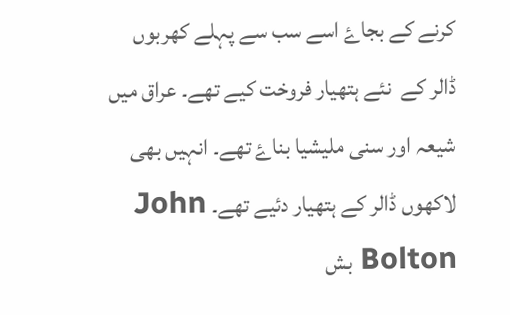کرنے کے بجاۓ اسے سب سے پہلے کھربوں ڈالر کے  نئے ہتھیار فروخت کیے تھے۔ عراق میں شیعہ اور سنی ملیشیا بناۓ تھے۔ انہیں بھی لاکھوں ڈالر کے ہتھیار دئیے تھے۔ John Bolton بش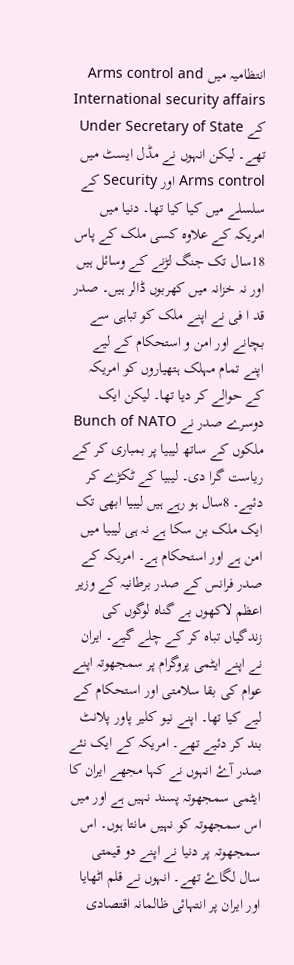انتظامیہ میں Arms control and International security affairs کے Under Secretary of State تھے۔ لیکن انہوں نے مڈل ایسٹ میں Arms control اور Security کے سلسلے میں کیا کیا تھا۔ دنیا میں امریکہ کے علاوہ کسی ملک کے پاس 18سال تک جنگ لڑنے کے وسائل ہیں اور نہ خزانہ میں کھربوں ڈالر ہیں۔ صدر قد ا فی نے اپنے ملک کو تباہی سے بچانے اور امن و استحکام کے لیے اپنے تمام مہلک ہتھیاروں کو امریکہ کے حوالے کر دیا تھا۔ لیکن ایک دوسرے صدر نے Bunch of NATO ملکوں کے ساتھ لیبیا پر بمباری کر کے ریاست گرا دی۔ لیبیا کے ٹکڑے کر دئیے۔ 8سال ہو رہے ہیں لیبیا ابھی تک ایک ملک بن سکا ہے نہ ہی لیبیا میں امن ہے اور استحکام ہے۔ امریکہ کے صدر فرانس کے صدر برطانیہ کے وزیر اعظم لاکھوں بے گناہ لوگوں کی زندگیاں تباہ کر کے چلے گیے۔ ایران نے اپنے ایٹمی پروگرام پر سمجھوتہ اپنے عوام کی بقا سلامتی اور استحکام کے لیے کیا تھا۔ اپنے نیو کلیر پاور پلانٹ بند کر دئیے تھے۔ امریکہ کے ایک نئے صدر آۓ انہوں نے کہا مجھے ایران کا ایٹمی سمجھوتہ پسند نہیں ہے اور میں اس سمجھوتہ کو نہیں مانتا ہوں۔ اس سمجھوتہ پر دنیا نے اپنے دو قیمتی سال لگاۓ تھے۔ انہوں نے قلم اٹھایا اور ایران پر انتہائی ظالمانہ اقتصادی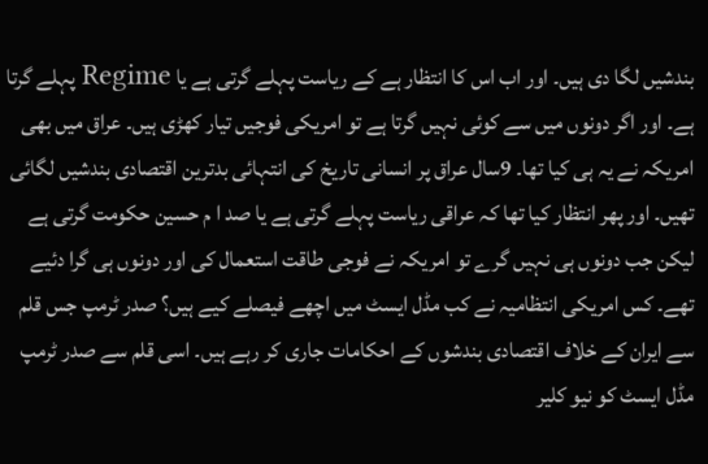بندشیں لگا دی ہیں۔ اور اب اس کا انتظار ہے کے ریاست پہلے گرتی ہے یا Regime پہلے گرتا ہے۔ اور اگر دونوں میں سے کوئی نہیں گرتا ہے تو امریکی فوجیں تیار کھڑی ہیں۔ عراق میں بھی امریکہ نے یہ ہی کیا تھا۔ 9سال عراق پر انسانی تاریخ کی انتہائی بدترین اقتصادی بندشیں لگائی تھیں۔ اور پھر انتظار کیا تھا کہ عراقی ریاست پہلے گرتی ہے یا صد ا م حسین حکومت گرتی ہے لیکن جب دونوں ہی نہیں گرے تو امریکہ نے فوجی طاقت استعمال کی اور دونوں ہی گرا دئیے تھے۔ کس امریکی انتظامیہ نے کب مڈل ایسٹ میں اچھے فیصلے کیے ہیں؟ صدر ٹرمپ جس قلم سے ایران کے خلاف اقتصادی بندشوں کے احکامات جاری کر رہے ہیں۔ اسی قلم سے صدر ٹرمپ  مڈل ایسٹ کو نیو کلیر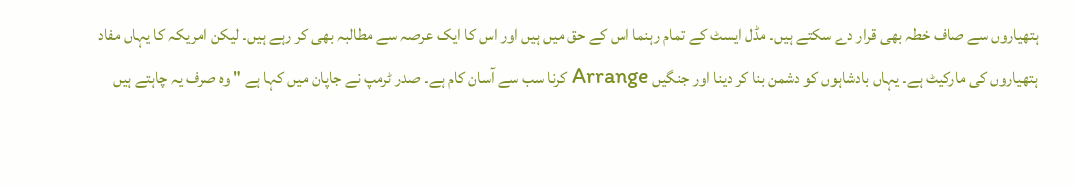ہتھیاروں سے صاف خطہ بھی قرار دے سکتے ہیں۔ مڈل ایسٹ کے تمام رہنما اس کے حق میں ہیں اور اس کا ایک عرصہ سے مطالبہ بھی کر رہے ہیں۔ لیکن امریکہ کا یہاں مفاد ہتھیاروں کی مارکیٹ ہے۔ یہاں بادشاہوں کو دشمن بنا کر دینا اور جنگیں Arrange کرنا سب سے آسان کام ہے۔ صدر ٹرمپ نے جاپان میں کہا ہے " وہ صرف یہ چاہتے ہیں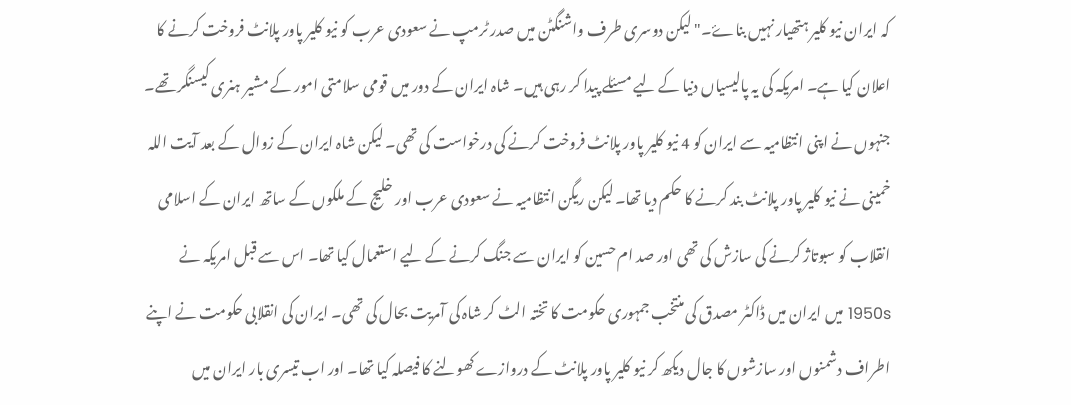کہ ایران نیو کلیر ہتھیار نہیں بناۓ۔" لیکن دوسری طرف واشنگٹن میں صدر ٹرمپ نے سعودی عرب کو نیو کلیر پاور پلانٹ فروخت کرنے کا اعلان کیا ہے۔ امریکہ کی یہ پالیسیاں دنیا کے لیے مسئلے پیدا کر رہی ہیں۔ شاہ ایران کے دور میں قومی سلامتی امور کے مشیر ہنری کیسنگر تھے۔ جنہوں نے اپنی انتظامیہ سے ایران کو 4 نیو کلیر پاور پلانٹ فروخت کرنے کی درخواست کی تھی۔ لیکن شاہ ایران کے زوال کے بعد آیت اللہ خمینی نے نیو کلیر پاور پلانٹ بند کرنے کا حکم دیا تھا۔ لیکن ریگن انتظامیہ نے سعودی عرب اور خلیج کے ملکوں کے ساتھ ایران کے اسلامی انقلاب کو سبوتاژ کرنے کی سازش کی تھی اور صد ام حسین کو ایران سے جنگ کرنے کے لیے استعمال کیا تھا۔ اس سے قبل امریکہ نے 1950s میں ایران میں ڈاکٹر مصدق کی منتخب جمہوری حکومت کا تختہ الٹ کر شاہ کی آمریت بحال کی تھی۔ ایران کی انقلابی حکومت نے اپنے اطراف دشمنوں اور سازشوں کا جال دیکھ کر نیو کلیر پاور پلانٹ کے دروازے کھولنے کا فیصلہ کیا تھا۔ اور اب تیسری بار ایران میں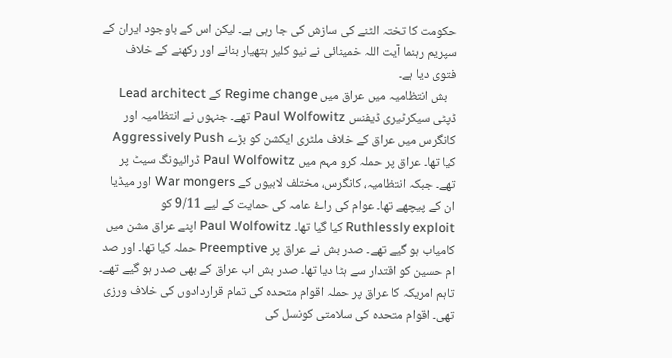حکومت کا تختہ الٹنے کی سازش کی جا رہی ہے۔ لیکن اس کے باوجود ایران کے سپریم رہنما آیت اللہ خمینائی نے نیو کلیر ہتھیار بنانے اور رکھنے کے خلاف فتوی دیا ہے۔
   بش انتظامیہ میں عراق میں Regime change کے Lead architect ڈپٹی سیکرٹیری ڈیفنس Paul Wolfowitz تھے۔ جنہوں نے انتظامیہ اور کانگرس میں عراق کے خلاف ملٹری ایکشن کو بڑے Aggressively Push  کیا تھا۔ عراق پر حملہ کرو مہم میں Paul Wolfowitz ڈرائیونگ سیٹ پر تھے۔ جبکہ انتظامیہ، کانگرس، مختلف لابیوں کے War mongers اور میڈیا ان کے پیچھے تھا۔ عوام کی راۓ عامہ کی حمایت کے لیے 9/11 کو Ruthlessly exploit کیا گیا تھا۔ Paul Wolfowitz اپنے عراق مشن میں کامیاب ہو گیے تھے۔ صدر بش نے عراق پر Preemptive حملہ کیا تھا۔ اور صد ام حسین کو اقتدار سے ہٹا دیا تھا۔ صدر بش اب عراق کے بھی صدر ہو گیے تھے۔ تاہم امریکہ کا عراق پر حملہ اقوام متحدہ کی تمام قراردادوں کی خلاف ورزی تھی۔ اقوام متحدہ کی سلامتی کونسل کی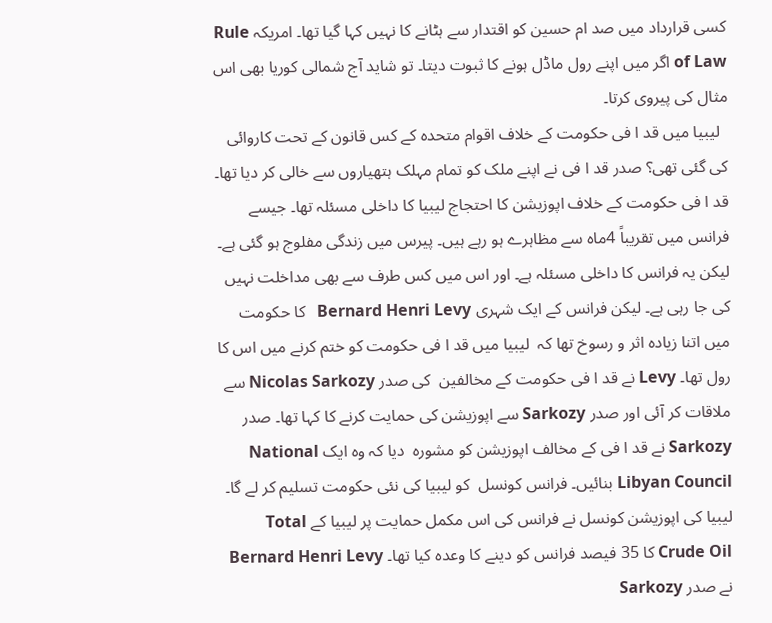کسی قرارداد میں صد ام حسین کو اقتدار سے ہٹانے کا نہیں کہا گیا تھا۔ امریکہ Rule of Law اگر میں اپنے رول ماڈل ہونے کا ثبوت دیتا۔ تو شاید آج شمالی کوریا بھی اس مثال کی پیروی کرتا۔
  لیبیا میں قد ا فی حکومت کے خلاف اقوام متحدہ کے کس قانون کے تحت کاروائی کی گئی تھی؟ صدر قد ا فی نے اپنے ملک کو تمام مہلک ہتھیاروں سے خالی کر دیا تھا۔ قد ا فی حکومت کے خلاف اپوزیشن کا احتجاج لیبیا کا داخلی مسئلہ تھا۔ جیسے فرانس میں تقریباً 4ماہ سے مظاہرے ہو رہے ہیں۔ پیرس میں زندگی مفلوج ہو گئی ہے۔ لیکن یہ فرانس کا داخلی مسئلہ ہے۔ اور اس میں کس طرف سے بھی مداخلت نہیں کی جا رہی ہے۔ لیکن فرانس کے ایک شہری Bernard Henri Levy   کا حکومت میں اتنا زیادہ اثر و رسوخ تھا کہ  لیبیا میں قد ا فی حکومت کو ختم کرنے میں اس کا رول تھا۔ Levy نے قد ا فی حکومت کے مخالفین  کی صدر Nicolas Sarkozy سے ملاقات کر آئی اور صدر Sarkozy سے اپوزیشن کی حمایت کرنے کا کہا تھا۔ صدر Sarkozy نے قد ا فی کے مخالف اپوزیشن کو مشورہ  دیا کہ وہ ایک National Libyan Council بنائیں۔ فرانس کونسل  کو لیبیا کی نئی حکومت تسلیم کر لے گا۔ لیبیا کی اپوزیشن کونسل نے فرانس کی اس مکمل حمایت پر لیبیا کے Total Crude Oil کا 35 فیصد فرانس کو دینے کا وعدہ کیا تھا۔ Bernard Henri Levy نے صدر Sarkozy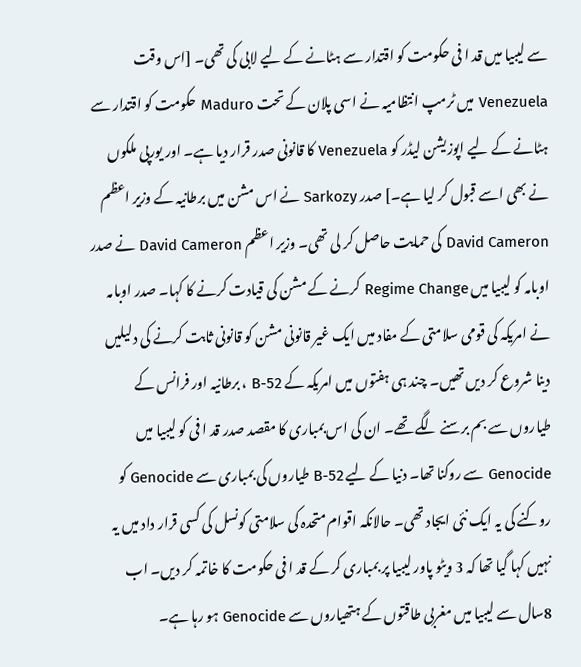سے لیبیا میں قد ا فی حکومت کو اقتدار سے ہٹانے کے لیے لابی کی تھی۔ [اس وقت Venezuela میں ٹرمپ انتظامیہ نے اسی پلان کے تحت Maduro حکومت کو اقتدار سے ہٹانے کے لیے اپوزیشن لیڈر کو Venezuela کا قانونی صدر قرار دیا ہے۔ اور یورپی ملکوں نے بھی اسے قبول کر لیا ہے۔] صدر Sarkozy نے اس مشن میں برطانیہ کے وزیر اعظم David Cameron کی حمایت حاصل کر لی تھی۔ وزیر اعظم David Cameron نے صدر اوبامہ کو لیبیا میں Regime Change کرنے کے مشن کی قیادت کرنے کا کہا۔ صدر اوبامہ نے امریکہ کی قومی سلامتی کے مفاد میں ایک غیر قانونی مشن کو قانونی ثابت کرنے کی دلیلیں دینا شروع کر دیں تھیں۔ چند ہی ہفتوں میں امریکہ کے B-52 ، برطانیہ اور فرانس کے طیاروں سے بم برسنے لگے تھے۔ ان کی اس بمباری کا مقصد صدر قد ا فی کو لیبیا میں Genocide سے روکنا تھا۔ دنیا کے لیے B-52 طیاروں کی بمباری سے Genocide کو روکنے کی یہ ایک نئی ایجاد تھی۔ حالانکہ اقوام متحدہ کی سلامتی کونسل کی کسی قرار داد میں یہ نہیں کہا گیا تھا کہ 3 ویٹو پاور لیبیا پر بمباری کر کے قد ا فی حکومت کا خاتمہ کر دیں۔ اب 8سال سے لیبیا میں مغربی طاقتوں کے ہتھیاروں سے Genocide ہو رہا ہے۔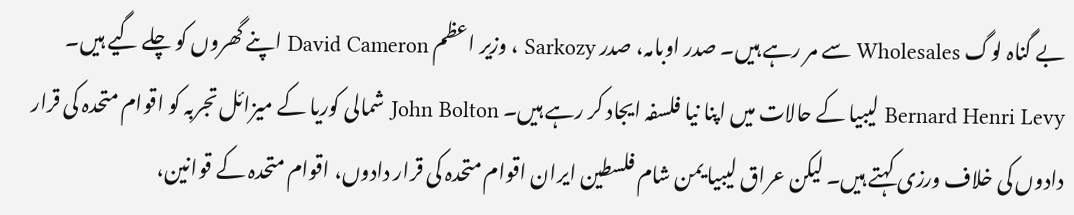بے گناہ لوگ Wholesales سے مر رہے ہیں۔ صدر اوبامہ، صدر Sarkozy ، وزیر اعظم David Cameron اپنے گھروں کو چلے گیے ہیں۔ Bernard Henri Levy لیبیا کے حالات میں اپنا نیا فلسفہ ایجاد کر رہے ہیں۔ John Bolton شمالی کوریا کے میزائل تجربہ کو اقوام متحدہ کی قرار دادوں کی خلاف ورزی کہتے ہیں۔ لیکن عراق لیبیا یمن شام فلسطین ایران اقوام متحدہ کی قرار دادوں، اقوام متحدہ کے قوانین،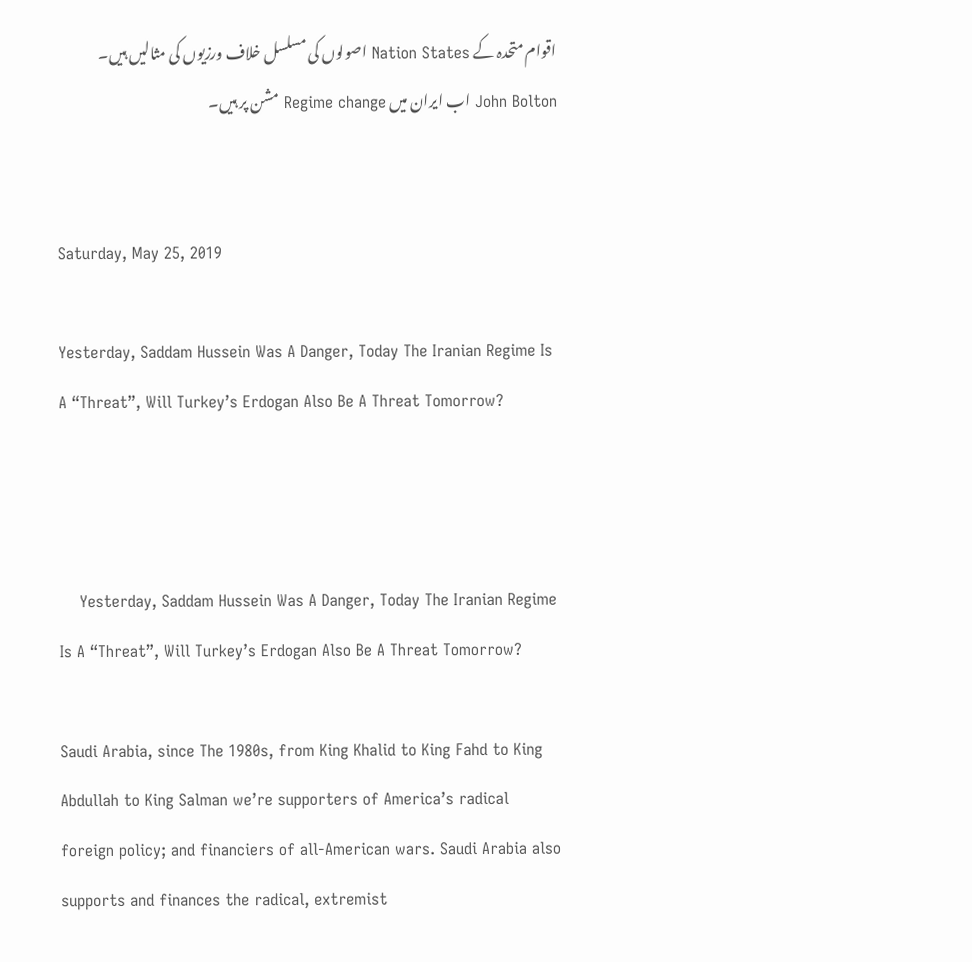اقوام متحدہ کے Nation States اصولوں کی مسلسل خلاف ورزیوں کی مثالیں ہیں۔ John Bolton اب ایران میں Regime change مشن پر ہیں۔


Saturday, May 25, 2019

Yesterday, Saddam Hussein Was A Danger, Today The Iranian Regime Is A “Threat”, Will Turkey’s Erdogan Also Be A Threat Tomorrow?



    Yesterday, Saddam Hussein Was A Danger, Today The Iranian Regime Is A “Threat”, Will Turkey’s Erdogan Also Be A Threat Tomorrow?

Saudi Arabia, since The 1980s, from King Khalid to King Fahd to King Abdullah to King Salman we’re supporters of America’s radical foreign policy; and financiers of all-American wars. Saudi Arabia also supports and finances the radical, extremist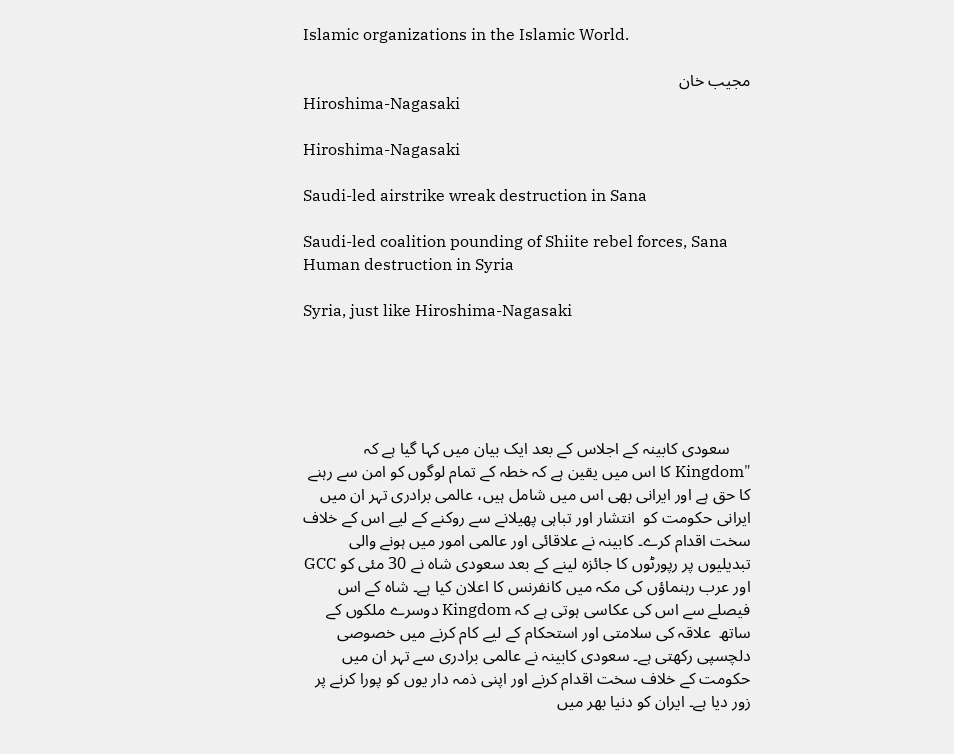Islamic organizations in the Islamic World.

مجیب خان
Hiroshima-Nagasaki

Hiroshima-Nagasaki

Saudi-led airstrike wreak destruction in Sana

Saudi-led coalition pounding of Shiite rebel forces, Sana
Human destruction in Syria

Syria, just like Hiroshima-Nagasaki





     سعودی کابینہ کے اجلاس کے بعد ایک بیان میں کہا گیا ہے کہ "Kingdom کا اس میں یقین ہے کہ خطہ کے تمام لوگوں کو امن سے رہنے کا حق ہے اور ایرانی بھی اس میں شامل ہیں، عالمی برادری تہر ان میں ایرانی حکومت کو  انتشار اور تباہی پھیلانے سے روکنے کے لیے اس کے خلاف سخت اقدام کرے۔ کابینہ نے علاقائی اور عالمی امور میں ہونے والی تبدیلیوں پر رپورٹوں کا جائزہ لینے کے بعد سعودی شاہ نے 30 مئی کو GCC اور عرب رہنماؤں کی مکہ میں کانفرنس کا اعلان کیا ہے۔ شاہ کے اس فیصلے سے اس کی عکاسی ہوتی ہے کہ Kingdom دوسرے ملکوں کے ساتھ  علاقہ کی سلامتی اور استحکام کے لیے کام کرنے میں خصوصی دلچسپی رکھتی ہے۔ سعودی کابینہ نے عالمی برادری سے تہر ان میں حکومت کے خلاف سخت اقدام کرنے اور اپنی ذمہ دار یوں کو پورا کرنے پر زور دیا ہے۔ ایران کو دنیا بھر میں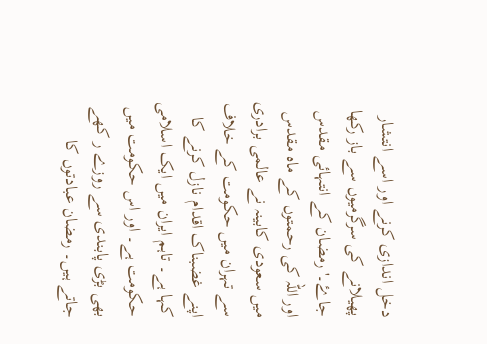دخل اندازی کرنے اور اسے انتشار پھیلانے کی سرگرمیوں سے باز رکھا جاۓ۔' رمضان کے انتہائی مقدس اور اللہ کی رحمتوں کے ماہ مقدس میں سعودی کابینہ نے عالمی برادری سے تہران میں حکومت کے خلاف اپنے غضبناک اقدام نازل کرنے کا کہا ہے۔ تاہم ایران میں ایک اسلامی حکومت ہے۔ اور اس حکومت میں بھی بڑی پابندی سے روزے ر کھے جاتے ہیں۔ رمضان عبادتوں کا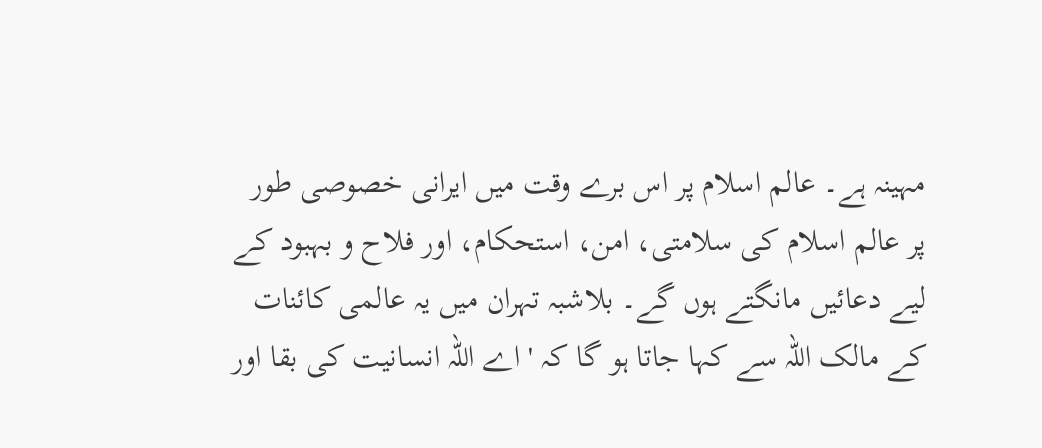مہینہ ہے۔ عالم اسلام پر اس برے وقت میں ایرانی خصوصی طور پر عالم اسلام کی سلامتی، امن، استحکام، اور فلاح و بہبود کے لیے دعائیں مانگتے ہوں گے۔ بلاشبہ تہران میں یہ عالمی کائنات کے مالک اللہ سے کہا جاتا ہو گا کہ ' اے اللہ انسانیت کی بقا اور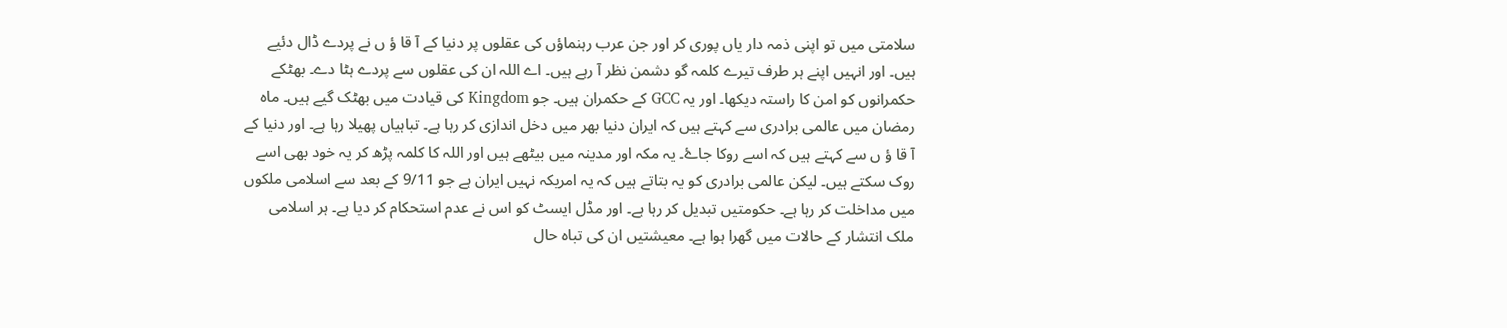سلامتی میں تو اپنی ذمہ دار یاں پوری کر اور جن عرب رہنماؤں کی عقلوں پر دنیا کے آ قا ؤ ں نے پردے ڈال دئیے ہیں۔ اور انہیں اپنے ہر طرف تیرے کلمہ گو دشمن نظر آ رہے ہیں۔ اے اللہ ان کی عقلوں سے پردے ہٹا دے۔ بھٹکے حکمرانوں کو امن کا راستہ دیکھا۔ اور یہ GCC کے حکمران ہیں۔ جو Kingdom کی قیادت میں بھٹک گیے ہیں۔ ماہ رمضان میں عالمی برادری سے کہتے ہیں کہ ایران دنیا بھر میں دخل اندازی کر رہا ہے۔ تباہیاں پھیلا رہا ہے۔ اور دنیا کے آ قا ؤ ں سے کہتے ہیں کہ اسے روکا جاۓ۔ یہ مکہ اور مدینہ میں بیٹھے ہیں اور اللہ کا کلمہ پڑھ کر یہ خود بھی اسے روک سکتے ہیں۔ لیکن عالمی برادری کو یہ بتاتے ہیں کہ یہ امریکہ نہیں ایران ہے جو 9/11 کے بعد سے اسلامی ملکوں میں مداخلت کر رہا ہے۔ حکومتیں تبدیل کر رہا ہے۔ اور مڈل ایسٹ کو اس نے عدم استحکام کر دیا ہے۔ ہر اسلامی ملک انتشار کے حالات میں گھرا ہوا ہے۔ معیشتیں ان کی تباہ حال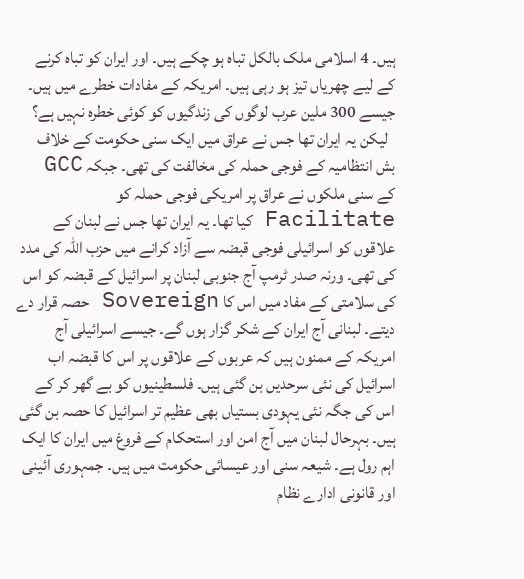ہیں۔ 4 اسلامی ملک بالکل تباہ ہو چکے ہیں۔ اور ایران کو تباہ کرنے کے لیے چھریاں تیز ہو رہی ہیں۔ امریکہ کے مفادات خطرے میں ہیں۔ جیسے 300 ملین عرب لوگوں کی زندگیوں کو کوئی خطرہ نہیں ہے؟
  لیکن یہ ایران تھا جس نے عراق میں ایک سنی حکومت کے خلاف بش انتظامیہ کے فوجی حملہ کی مخالفت کی تھی۔ جبکہ GCC کے سنی ملکوں نے عراق پر امریکی فوجی حملہ کو Facilitate کیا تھا۔ یہ ایران تھا جس نے لبنان کے علاقوں کو اسرائیلی فوجی قبضہ سے آزاد کرانے میں حزب اللہ کی مدد کی تھی۔ ورنہ صدر ٹرمپ آج جنوبی لبنان پر اسرائیل کے قبضہ کو اس کی سلامتی کے مفاد میں اس کا Sovereign حصہ قرار دے دیتے۔ لبنانی آج ایران کے شکر گزار ہوں گے۔ جیسے اسرائیلی آج امریکہ کے ممنون ہیں کہ عربوں کے علاقوں پر اس کا قبضہ اب اسرائیل کی نئی سرحدیں بن گئی ہیں۔ فلسطینیوں کو بے گھر کر کے اس کی جگہ نئی یہودی بستیاں بھی عظیم تر اسرائیل کا حصہ بن گئی ہیں۔ بہرحال لبنان میں آج امن اور استحکام کے فروغ میں ایران کا ایک اہم رول ہے۔ شیعہ سنی اور عیسائی حکومت میں ہیں۔ جمہوری آئینی اور قانونی ادارے نظام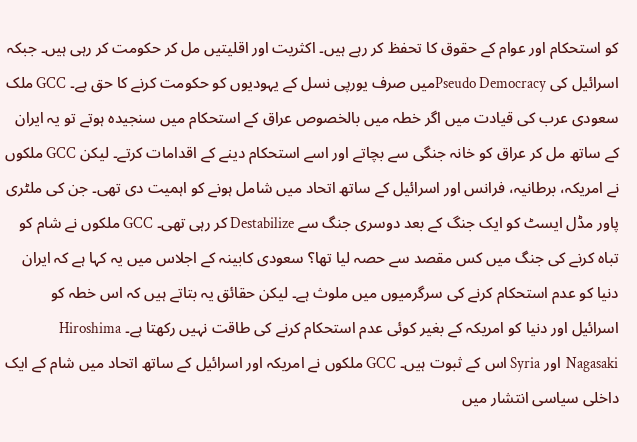کو استحکام اور عوام کے حقوق کا تحفظ کر رہے ہیں۔ اکثریت اور اقلیتیں مل کر حکومت کر رہی ہیں۔ جبکہ اسرائیل کی Pseudo Democracyمیں صرف یورپی نسل کے یہودیوں کو حکومت کرنے کا حق ہے۔ GCC ملک سعودی عرب کی قیادت میں اگر خطہ میں بالخصوص عراق کے استحکام میں سنجیدہ ہوتے تو یہ ایران کے ساتھ مل کر عراق کو خانہ جنگی سے بچاتے اور اسے استحکام دینے کے اقدامات کرتے۔ لیکن GCC ملکوں نے امریکہ، برطانیہ، فرانس اور اسرائیل کے ساتھ اتحاد میں شامل ہونے کو اہمیت دی تھی۔ جن کی ملٹری پاور مڈل ایسٹ کو ایک جنگ کے بعد دوسری جنگ سے Destabilize کر رہی تھی۔ GCC ملکوں نے شام کو تباہ کرنے کی جنگ میں کس مقصد سے حصہ لیا تھا؟ سعودی کابینہ کے اجلاس میں یہ کہا ہے کہ ایران دنیا کو عدم استحکام کرنے کی سرگرمیوں میں ملوث ہے۔ لیکن حقائق یہ بتاتے ہیں کہ اس خطہ کو اسرائیل اور دنیا کو امریکہ کے بغیر کوئی عدم استحکام کرنے کی طاقت نہیں رکھتا ہے۔ Hiroshima  Nagasaki  اور Syria اس کے ثبوت ہیں۔ GCC ملکوں نے امریکہ اور اسرائیل کے ساتھ اتحاد میں شام کے ایک داخلی سیاسی انتشار میں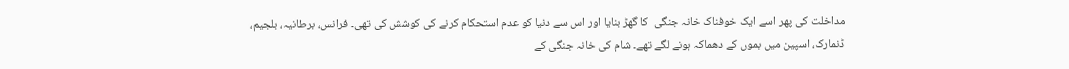مداخلت کی پھر اسے ایک خوفناک خانہ جنگی  کا گھڑ بنایا اور اس سے دنیا کو عدم استحکام کرنے کی کوشش کی تھی۔ فرانس، برطانیہ، بلجیم، ڈنمارک، اسپین میں بموں کے دھماکہ ہونے لگے تھے۔ شام کی خانہ جنگی کے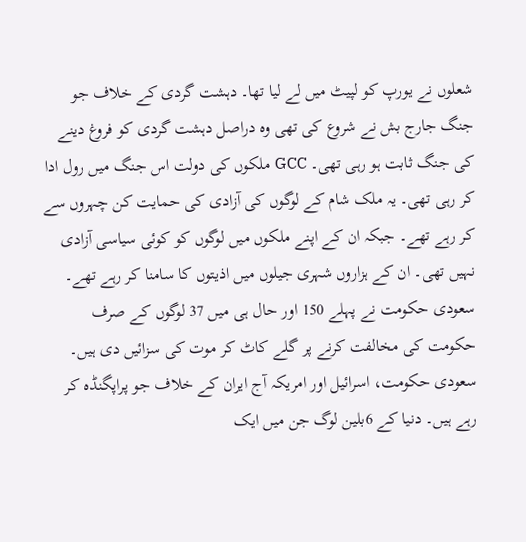شعلوں نے یورپ کو لپیٹ میں لے لیا تھا۔ دہشت گردی کے خلاف جو جنگ جارج بش نے شروع کی تھی وہ دراصل دہشت گردی کو فروغ دینے کی جنگ ثابت ہو رہی تھی۔ GCC ملکوں کی دولت اس جنگ میں رول ادا کر رہی تھی۔ یہ ملک شام کے لوگوں کی آزادی کی حمایت کن چہروں سے کر رہے تھے۔ جبکہ ان کے اپنے ملکوں میں لوگوں کو کوئی سیاسی آزادی نہیں تھی۔ ان کے ہزاروں شہری جیلوں میں اذیتوں کا سامنا کر رہے تھے۔ سعودی حکومت نے پہلے 150 اور حال ہی میں 37 لوگوں کے صرف حکومت کی مخالفت کرنے پر گلے کاٹ کر موت کی سزائیں دی ہیں۔ سعودی حکومت، اسرائیل اور امریکہ آج ایران کے خلاف جو پراپگنڈہ کر رہے ہیں۔ دنیا کے 6بلین لوگ جن میں ایک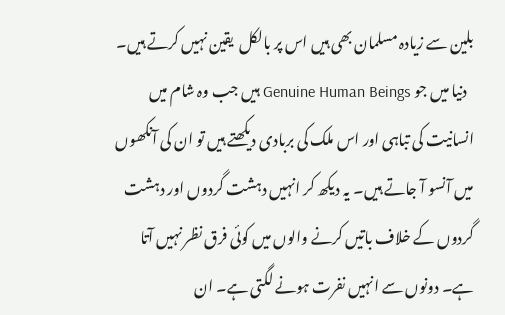بلین سے زیادہ مسلمان بھی ہیں اس پر بالکل  یقین نہیں کرتے ہیں۔
  دنیا میں جو Genuine Human Beings ہیں جب وہ شام میں انسانیت کی تباہی اور اس ملک کی بربادی دیکھتے ہیں تو ان کی آنکھوں میں آنسو آ جاتے ہیں۔ یہ دیکھ کر انہیں دہشت گردوں اور دہشت گردوں کے خلاف باتیں کرنے والوں میں کوئی فرق نظر نہیں آتا ہے۔ دونوں سے انہیں نفرت ہونے لگتی ہے۔ ان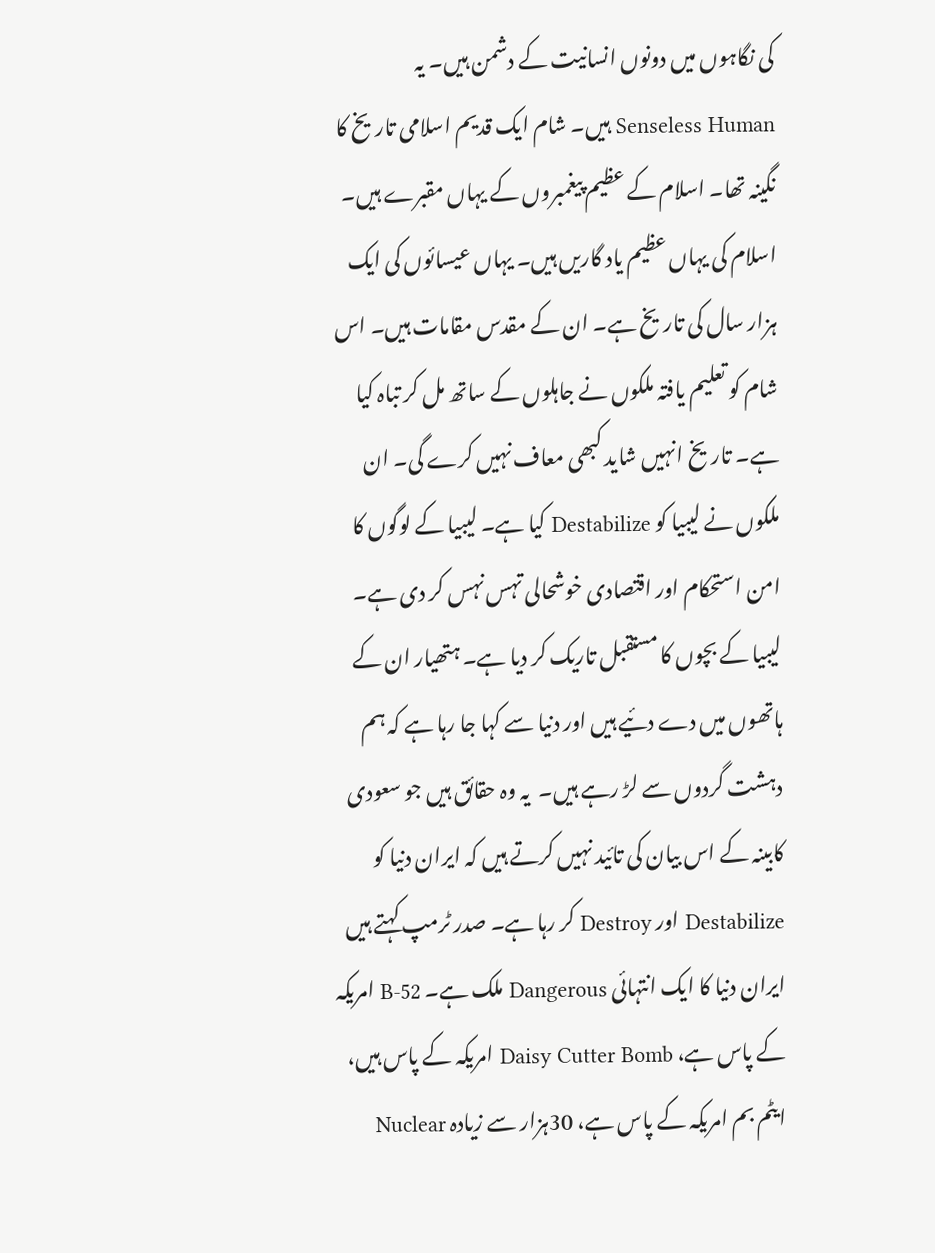کی نگاہوں میں دونوں انسانیت کے دشمن ہیں۔ یہ Senseless Human ہیں۔ شام ایک قدیم اسلامی تاریخ کا نگینہ تھا۔ اسلام کے عظیم پیغمبروں کے یہاں مقبرے ہیں۔ اسلام کی یہاں عظیم یاد گاريں ہیں۔ یہاں عیسائوں کی ایک ہزار سال کی تاریخ ہے۔ ان کے مقدس مقامات ہیں۔ اس شام کو تعلیم یافتہ ملکوں نے جاہلوں کے ساتھ مل کر تباہ کیا ہے۔ تاریخ انہیں شاید کبھی معاف نہیں کرے گی۔ ان ملکوں نے لیبیا کو Destabilize کیا ہے۔ لیبیا کے لوگوں کا امن استحکام اور اقتصادی خوشحالی تہس نہس کر دی ہے۔ لیبیا کے بچوں کا مستقبل تاریک کر دیا ہے۔ ہتھیار ان کے ہاتھوں میں دے دئیے ہیں اور دنیا سے کہا جا رہا ہے کہ ہم دہشت گردوں سے لڑ رہے ہیں۔  یہ وہ حقائق ہیں جو سعودی کابینہ کے اس بیان کی تائید نہیں کرتے ہیں کہ ایران دنیا کو Destabilize اور Destroy کر رہا ہے۔ صدر ٹرمپ کہتے ہیں ایران دنیا کا ایک انتہائی Dangerous ملک ہے۔ B-52 امریکہ کے پاس ہے، Daisy Cutter Bomb امریکہ کے پاس ہیں، ایٹم بم امریکہ کے پاس ہے، 30ہزار سے زیادہ Nuclear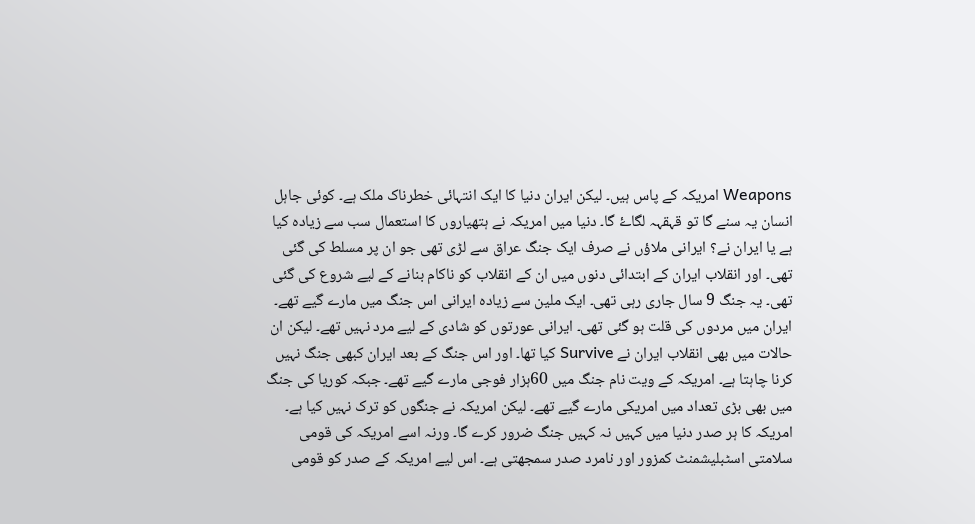Weapons امریکہ کے پاس ہیں۔ لیکن ایران دنیا کا ایک انتہائی خطرناک ملک ہے۔ کوئی جاہل انسان یہ سنے گا تو قہقہہ لگاۓ گا۔ دنیا میں امریکہ نے ہتھیاروں کا استعمال سب سے زیادہ کیا ہے یا ایران نے؟ ایرانی ملاؤں نے صرف ایک جنگ عراق سے لڑی تھی جو ان پر مسلط کی گئی تھی۔ اور انقلاب ایران کے ابتدائی دنوں میں ان کے انقلاب کو ناکام بنانے کے لیے شروع کی گئی تھی۔ یہ جنگ 9 سال جاری رہی تھی۔ ایک ملین سے زیادہ ایرانی اس جنگ میں مارے گیے تھے۔ ایران میں مردوں کی قلت ہو گئی تھی۔ ایرانی عورتوں کو شادی کے لیے مرد نہیں تھے۔ لیکن ان حالات میں بھی انقلاب ایران نے Survive کیا تھا۔ اور اس جنگ کے بعد ایران کبھی جنگ نہیں کرنا چاہتا ہے۔ امریکہ کے ویت نام جنگ میں 60ہزار فوجی مارے گیے تھے۔ جبکہ کوریا کی جنگ میں بھی بڑی تعداد میں امریکی مارے گیے تھے۔ لیکن امریکہ نے جنگوں کو ترک نہیں کیا ہے۔ امریکہ کا ہر صدر دنیا میں کہیں نہ کہیں جنگ ضرور کرے گا۔ ورنہ اسے امریکہ کی قومی سلامتی اسٹبلیشمنٹ کمزور اور نامرد صدر سمجھتی ہے۔ اس لیے امریکہ کے صدر کو قومی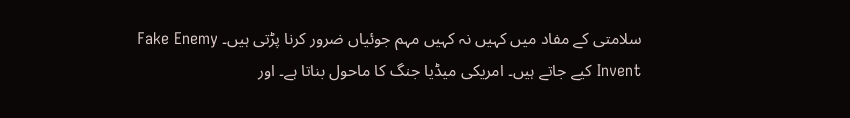سلامتی کے مفاد میں کہیں نہ کہیں مہم جوئیاں ضرور کرنا پڑتی ہیں۔ Fake Enemy Invent کیے جاتے ہیں۔ امریکی میڈیا جنگ کا ماحول بناتا ہے۔ اور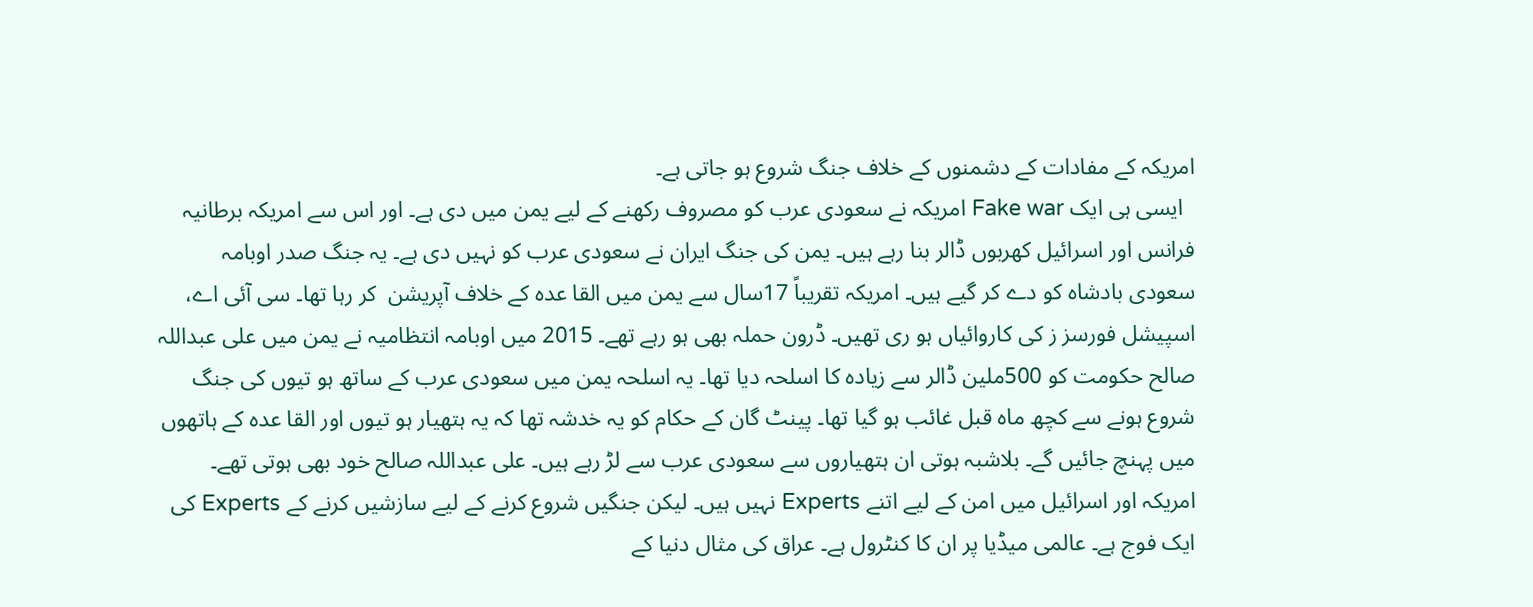امریکہ کے مفادات کے دشمنوں کے خلاف جنگ شروع ہو جاتی ہے۔
  ایسی ہی ایک Fake war امریکہ نے سعودی عرب کو مصروف رکھنے کے لیے یمن میں دی ہے۔ اور اس سے امریکہ برطانیہ فرانس اور اسرائیل کھربوں ڈالر بنا رہے ہیں۔ یمن کی جنگ ایران نے سعودی عرب کو نہیں دی ہے۔ یہ جنگ صدر اوبامہ  سعودی بادشاہ کو دے کر گیے ہیں۔ امریکہ تقریباً 17سال سے یمن میں القا عدہ کے خلاف آپریشن  کر رہا تھا۔ سی آئی اے، اسپیشل فورسز ز کی کاروائیاں ہو ری تھیں۔ ڈرون حملہ بھی ہو رہے تھے۔ 2015 میں اوبامہ انتظامیہ نے یمن میں علی عبداللہ صالح حکومت کو 500ملین ڈالر سے زیادہ کا اسلحہ دیا تھا۔ یہ اسلحہ یمن میں سعودی عرب کے ساتھ ہو تیوں کی جنگ شروع ہونے سے کچھ ماہ قبل غائب ہو گیا تھا۔ پینٹ گان کے حکام کو یہ خدشہ تھا کہ یہ ہتھیار ہو تیوں اور القا عدہ کے ہاتھوں میں پہنچ جائیں گے۔ بلاشبہ ہوتی ان ہتھیاروں سے سعودی عرب سے لڑ رہے ہیں۔ علی عبداللہ صالح خود بھی ہوتی تھے۔ امریکہ اور اسرائیل میں امن کے لیے اتنے Experts نہیں ہیں۔ لیکن جنگیں شروع کرنے کے لیے سازشیں کرنے کے Experts کی ایک فوج ہے۔ عالمی میڈیا پر ان کا کنٹرول ہے۔ عراق کی مثال دنیا کے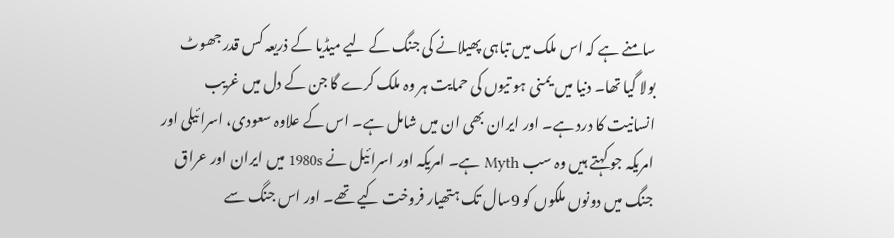سامنے ہے کہ اس ملک میں تباہی پھیلانے کی جنگ کے لیے میڈیا کے ذریعہ کس قدر جھوٹ بولا گیا تھا۔ دنیا میں یمنی ہو تیوں کی حمایت ہر وہ ملک کرے گا جن کے دل میں غریب انسانیت کا درد ہے۔ اور ایران بھی ان میں شامل ہے۔ اس کے علاوہ سعودی، اسرائیلی اور امریکہ جو کہتے ہیں وہ سب Myth ہے۔ امریکہ اور اسرائیل نے 1980s میں ایران اور عراق جنگ میں دونوں ملکوں کو 9سال تک ہتھیار فروخت کیے تھے۔ اور اس جنگ سے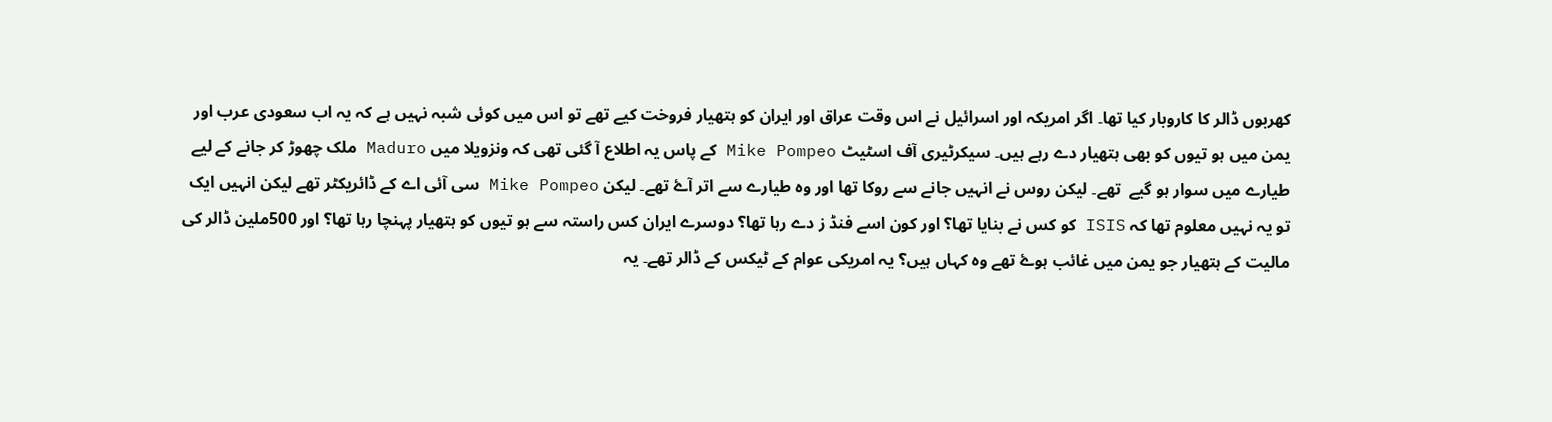کھربوں ڈالر کا کاروبار کیا تھا۔ اگر امریکہ اور اسرائیل نے اس وقت عراق اور ایران کو ہتھیار فروخت کیے تھے تو اس میں کوئی شبہ نہیں ہے کہ یہ اب سعودی عرب اور یمن میں ہو تیوں کو بھی ہتھیار دے رہے ہیں۔ سیکرٹیری آف اسٹیٹ Mike Pompeo کے پاس یہ اطلاع آ گئی تھی کہ ونزویلا میں Maduro ملک چھوڑ کر جانے کے لیے طیارے میں سوار ہو گیے  تھے۔ لیکن روس نے انہیں جانے سے روکا تھا اور وہ طیارے سے اتر آۓ تھے۔ لیکن Mike Pompeo سی آئی اے کے ڈائریکٹر تھے لیکن انہیں ایک تو یہ نہیں معلوم تھا کہ ISIS کو کس نے بنایا تھا؟ اور کون اسے فنڈ ز دے رہا تھا؟ دوسرے ایران کس راستہ سے ہو تیوں کو ہتھیار پہنچا رہا تھا؟ اور 500ملین ڈالر کی مالیت کے ہتھیار جو یمن میں غائب ہوۓ تھے وہ کہاں ہیں؟ یہ امریکی عوام کے ٹیکس کے ڈالر تھے۔ یہ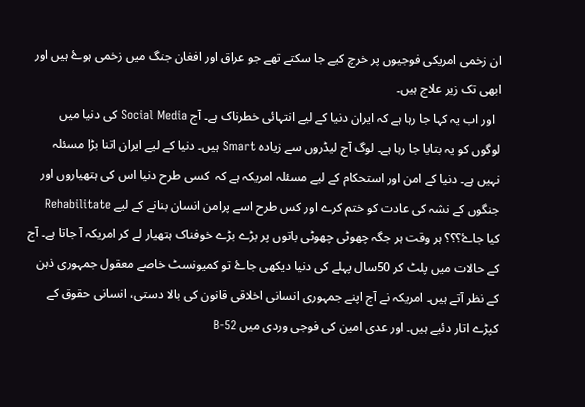ان زخمی امریکی فوجیوں پر خرچ کیے جا سکتے تھے جو عراق اور افغان جنگ میں زخمی ہوۓ ہیں اور ابھی تک زیر علاج ہیں۔
  اور اب یہ کہا جا رہا ہے کہ ایران دنیا کے لیے انتہائی خطرناک ہے۔ آج Social Media کی دنیا میں لوگوں کو یہ بتایا جا رہا ہے۔ لوگ آج لیڈروں سے زیادہ Smart ہیں۔ دنیا کے لیے ایران اتنا بڑا مسئلہ نہیں ہے۔ دنیا کے امن اور استحکام کے لیے مسئلہ امریکہ ہے کہ  کسی طرح دنیا اس کی ہتھیاروں اور جنگوں کے نشہ کی عادت کو ختم کرے اور کس طرح اسے پرامن انسان بنانے کے لیے Rehabilitate  کیا جاۓ؟؟؟ ہر وقت ہر جگہ چھوٹی چھوٹی باتوں پر بڑے بڑے خوفناک ہتھیار لے کر امریکہ آ جاتا ہے۔ آج کے حالات میں پلٹ کر 50سال پہلے کی دنیا دیکھی جاۓ تو کمیونسٹ خاصے معقول جمہوری ذہن کے نظر آتے ہیں۔ امریکہ نے آج اپنے جمہوری انسانی اخلاقی قانون کی بالا دستی، انسانی حقوق کے کپڑے اتار دئیے ہیں۔ اور عدی امین کی فوجی وردی میں B-52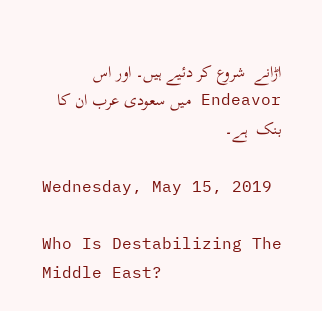اڑانے  شروع کر دئیے ہیں۔ اور اس Endeavor میں سعودی عرب ان کا بنک  ہے۔

Wednesday, May 15, 2019

Who Is Destabilizing The Middle East?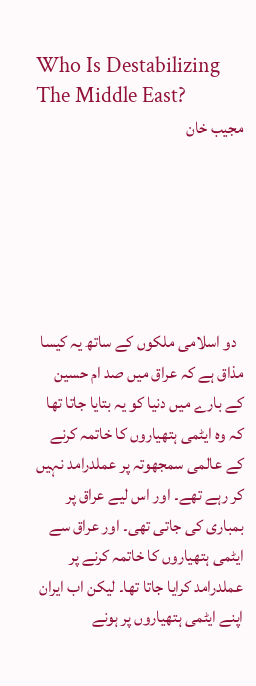Who Is Destabilizing The Middle East?
مجیب خان






  دو اسلامی ملکوں کے ساتھ یہ کیسا مذاق ہے کہ عراق میں صد ام حسین کے بارے میں دنیا کو یہ بتایا جاتا تھا کہ وہ ایٹمی ہتھیاروں کا خاتمہ کرنے کے عالمی سمجھوتہ پر عملدرامد نہیں کر رہے تھے۔ اور اس لیے عراق پر بمباری کی جاتی تھی۔ اور عراق سے ایٹمی ہتھیاروں کا خاتمہ کرنے پر عملدرامد کرایا جاتا تھا۔ لیکن اب ایران اپنے ایٹمی ہتھیاروں پر ہونے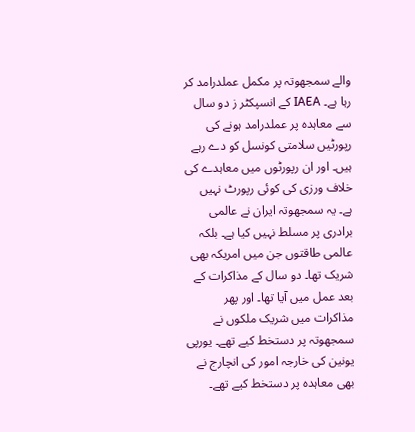والے سمجھوتہ پر مکمل عملدرامد کر رہا ہے۔ IAEA کے انسپکٹر ز دو سال سے معاہدہ پر عملدرامد ہونے کی رپورٹیں سلامتی کونسل کو دے رہے ہیں۔ اور ان رپورٹوں میں معاہدے کی خلاف ورزی کی کوئی رپورٹ نہیں ہے۔ یہ سمجھوتہ ایران نے عالمی برادری پر مسلط نہیں کیا ہے۔ بلکہ عالمی طاقتوں جن میں امریکہ بھی شریک تھا۔ دو سال کے مذاکرات کے بعد عمل میں آیا تھا۔ اور پھر مذاکرات میں شریک ملکوں نے سمجھوتہ پر دستخط کیے تھے۔ یورپی یونین کی خارجہ امور کی انچارج نے بھی معاہدہ پر دستخط کیے تھے۔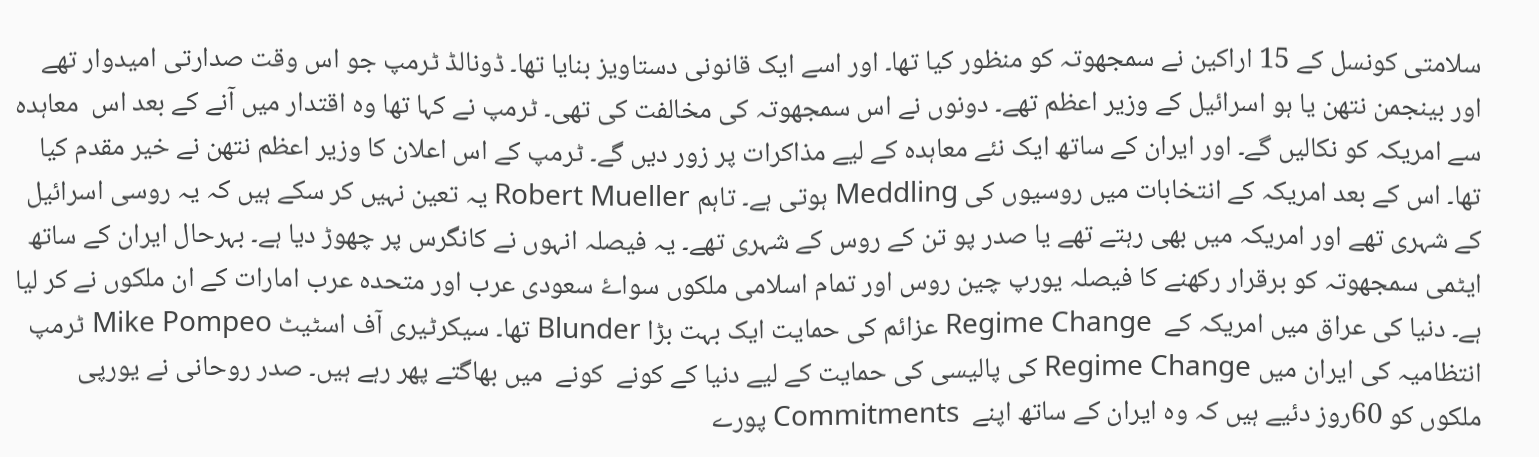سلامتی کونسل کے 15 اراکین نے سمجھوتہ کو منظور کیا تھا۔ اور اسے ایک قانونی دستاویز بنایا تھا۔ ڈونالڈ ٹرمپ جو اس وقت صدارتی امیدوار تھے اور بینجمن نتھن یا ہو اسرائیل کے وزیر اعظم تھے۔ دونوں نے اس سمجھوتہ کی مخالفت کی تھی۔ ٹرمپ نے کہا تھا وہ اقتدار میں آنے کے بعد اس  معاہدہ سے امریکہ کو نکالیں گے۔ اور ایران کے ساتھ ایک نئے معاہدہ کے لیے مذاکرات پر زور دیں گے۔ ٹرمپ کے اس اعلان کا وزیر اعظم نتھن نے خیر مقدم کیا تھا۔ اس کے بعد امریکہ کے انتخابات میں روسیوں کی Meddling ہوتی ہے۔ تاہم Robert Mueller یہ تعین نہیں کر سکے ہیں کہ یہ روسی اسرائیل کے شہری تھے اور امریکہ میں بھی رہتے تھے یا صدر پو تن کے روس کے شہری تھے۔ یہ فیصلہ انہوں نے کانگرس پر چھوڑ دیا ہے۔ بہرحال ایران کے ساتھ ایٹمی سمجھوتہ کو برقرار رکھنے کا فیصلہ یورپ چین روس اور تمام اسلامی ملکوں سواۓ سعودی عرب اور متحدہ عرب امارات کے ان ملکوں نے کر لیا ہے۔ دنیا کی عراق میں امریکہ کے  Regime Change عزائم کی حمایت ایک بہت بڑا Blunder تھا۔ سیکرٹیری آف اسٹیٹ Mike Pompeo ٹرمپ انتظامیہ کی ایران میں Regime Change کی پالیسی کی حمایت کے لیے دنیا کے کونے  کونے  میں بھاگتے پھر رہے ہیں۔ صدر روحانی نے یورپی ملکوں کو 60روز دئیے ہیں کہ وہ ایران کے ساتھ اپنے  Commitments پورے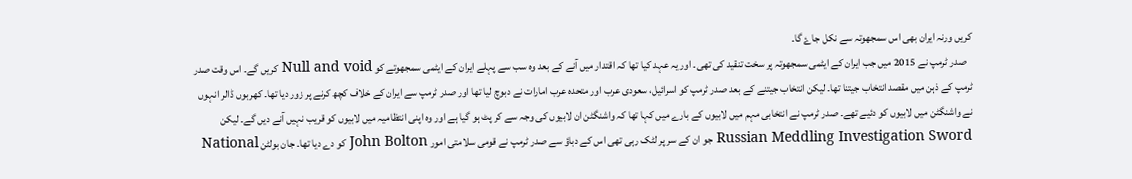کریں ورنہ ایران بھی اس سمجھوتہ سے نکل جاۓ گا۔
   صدر ٹرمپ نے 2015 میں جب ایران کے ایٹمی سمجھوتہ پر سخت تنقید کی تھی۔ اور یہ عہد کیا تھا کہ اقتدار میں آنے کے بعد وہ سب سے پہلے ایران کے ایٹمی سمجھوتے کو Null and void کریں گے۔ اس وقت صدر ٹرمپ کے ذہن میں مقصد انتخاب جیتنا تھا۔ لیکن انتخاب جیتنے کے بعد صدر ٹرمپ کو اسرائیل، سعودی عرب اور متحدہ عرب امارات نے دبوچ لیا تھا اور صدر ٹرمپ سے ایران کے خلاف کچھ کرنے پر زور دیا تھا۔ کھربوں ڈالر انہوں نے واشنگٹن میں لابیوں کو دئیے تھے۔ صدر ٹرمپ نے انتخابی مہم میں لابیوں کے بارے میں کہا تھا کہ واشنگٹن ان لابیوں کی وجہ سے کر پٹ ہو گیا ہے اور وہ اپنی انتظامیہ میں لابیوں کو قریب نہیں آنے دیں گے۔ لیکن Russian Meddling Investigation Sword جو ان کے سر پر لٹک رہی تھی اس کے دباؤ سے صدر ٹرمپ نے قومی سلامتی امور John Bolton کو دے دیا تھا۔ جان بولٹن National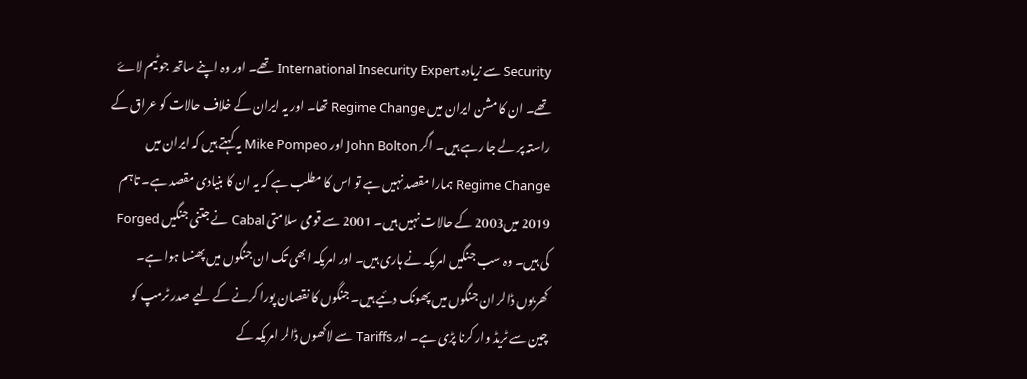Security سے زیادہ International Insecurity Expert تھے۔ اور وہ اپنے ساتھ جو ٹیم لاۓ تھے۔ ان کا مشن ایران میں Regime Change تھا۔ اور یہ ایران کے خلاف حالات کو عراق کے راستہ پر لے جا رہے ہیں۔ اگر John Bolton اور Mike Pompeo یہ کہتے ہیں کہ ایران میں Regime Change ہمارا مقصد نہیں ہے تو اس کا مطلب ہے کہ یہ ان کا بنیادی مقصد ہے۔ تاہم 2019 میں2003 کے حالات نہیں ہیں۔ 2001 سے قومی سلامتی Cabal نے جتنی جنگیں Forged کی ہیں۔ وہ سب جنگیں امریکہ نے ہاری ہیں۔ اور امریکہ ابھی تک ان جنگوں میں پھنسا ہوا ہے۔ کھربوں ڈالر ان جنگوں میں پھونک دئیے ہیں۔ جنگوں کا نقصان پورا کرنے کے لیے صدر ٹرمپ کو چین سے ٹریڈ وار کرنا پڑی ہے۔ اور Tariffs سے لاکھوں ڈالر امریکہ کے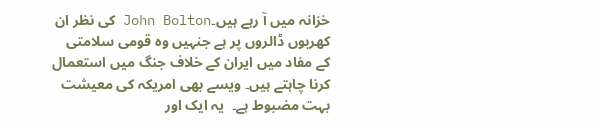خزانہ میں آ رہے ہیں۔John Bolton کی نظر ان کھربوں ڈالروں پر ہے جنہیں وہ قومی سلامتی کے مفاد میں ایران کے خلاف جنگ میں استعمال کرنا چاہتے ہیں۔ ویسے بھی امریکہ کی معیشت بہت مضبوط ہے۔  یہ ایک اور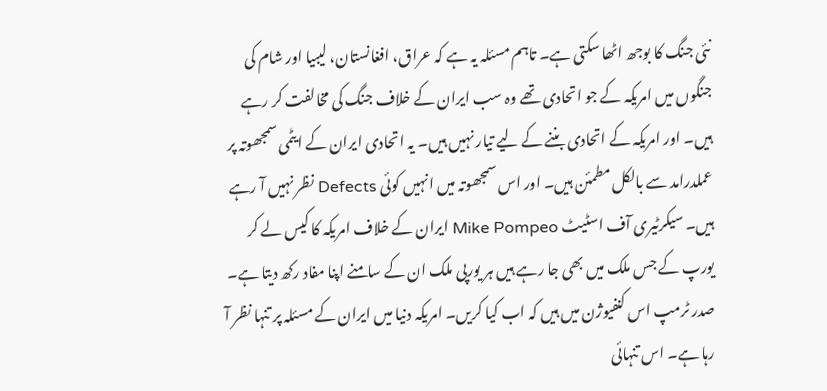نئی جنگ کا بوجھ اٹھا سکتی ہے۔ تاہم مسئلہ یہ ہے کہ عراق، افغانستان، لیبیا اور شام کی جنگوں میں امریکہ کے جو اتحادی تھے وہ سب ایران کے خلاف جنگ کی مخالفت کر رہے ہیں۔ اور امریکہ کے اتحادی بننے کے لیے تیار نہیں ہیں۔ یہ اتحادی ایران کے ایٹمی سمجھوتہ پر عملدرامد سے بالکل مطمئن ہیں۔ اور اس سمجھوتہ میں انہیں کوئی Defects نظر نہیں آ رہے ہیں۔ سیکرٹیری آف اسٹیٹ Mike Pompeo ایران کے خلاف امریکہ کا کیس لے کر یورپ کے جس ملک میں بھی جا رہے ہیں ہر یورپی ملک ان کے سامنے اپنا مفاد رکھ دیتا ہے۔ صدر ٹرمپ اس کنفیوژن میں ہیں کہ اب کیا کریں۔ امریکہ دنیا میں ایران کے مسئلہ پر تنہا نظر آ رہا ہے۔ اس تنہائی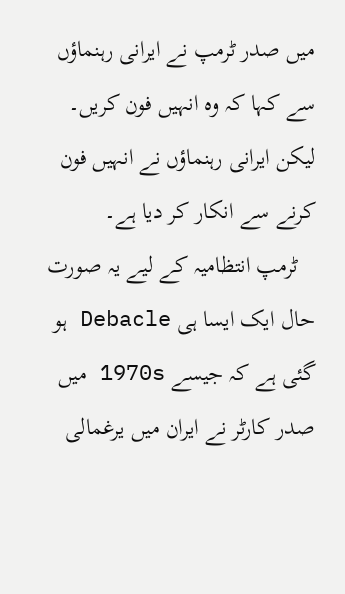میں صدر ٹرمپ نے ایرانی رہنماؤں سے کہا کہ وہ انہیں فون کریں۔ لیکن ایرانی رہنماؤں نے انہیں فون کرنے سے انکار کر دیا ہے۔
   ٹرمپ انتظامیہ کے لیے یہ صورت حال ایک ایسا ہی Debacle ہو گئی ہے کہ جیسے 1970s میں صدر کارٹر نے ایران میں یرغمالی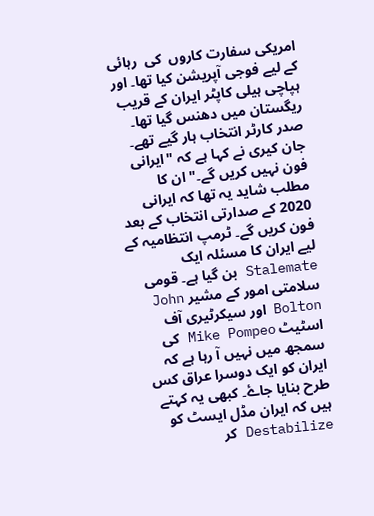امریکی سفارت کاروں  کی  رہائی کے لیے فوجی آپریشن کیا تھا۔ اور ہپاچی ہیلی کاپٹر ایران کے قریب ریگستان میں دھنس گیا تھا۔ صدر کارٹر انتخاب ہار گیے تھے۔ جان کیری نے کہا ہے کہ "ایرانی فون نہیں کریں گے۔" ان کا مطلب شاید یہ تھا کہ ایرانی 2020 کے صدارتی انتخاب کے بعد فون کریں گے۔ ٹرمپ انتظامیہ کے لیے ایران کا مسئلہ ایک  Stalemate بن گیا ہے۔ قومی سلامتی امور کے مشیر John Bolton اور سیکرٹیری آف اسٹیٹ Mike Pompeo کی سمجھ میں نہیں آ رہا ہے کہ ایران کو ایک دوسرا عراق کس طرح بنایا جاۓ۔ کبھی یہ کہتے ہیں کہ ایران مڈل ایسٹ کو Destabilize کر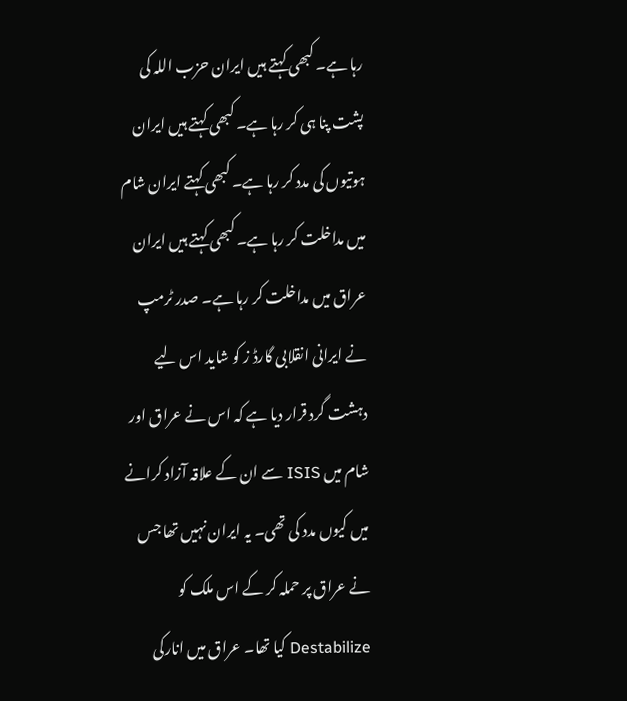رہا ہے۔ کبھی کہتے ہیں ایران حزب اللہ کی پشت پنا ہی کر رہا ہے۔ کبھی کہتے ہیں ایران ہوتیوں کی مدد کر رہا ہے۔ کبھی کہتے ایران شام میں مداخلت کر رہا ہے۔ کبھی کہتے ہیں ایران عراق میں مداخلت کر رہا ہے۔ صدر ٹرمپ نے ایرانی انقلابی گارڈ ز کو شاید اس لیے دہشت گرد قرار دیا ہے کہ اس نے عراق اور شام میں ISIS سے ان کے علاقہ آزاد کرانے میں کیوں مدد کی تھی۔ یہ ایران نہیں تھا جس نے عراق پر حملہ کر کے اس ملک کو Destabilize کیا تھا۔ عراق میں انارکی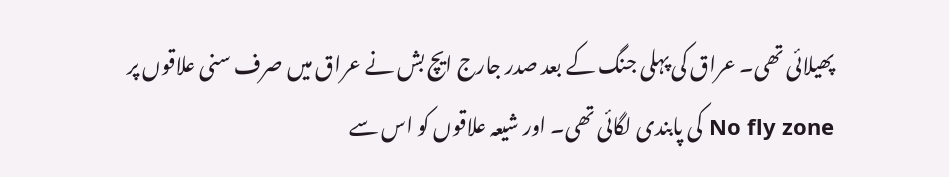پھیلائی تھی۔ عراق کی پہلی جنگ کے بعد صدر جارج ایچ بش نے عراق میں صرف سنی علاقوں پر No fly zone کی پابندی لگائی تھی۔ اور شیعہ علاقوں کو اس سے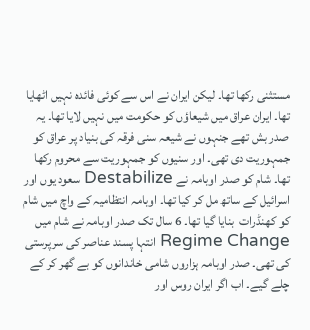مستثنی رکھا تھا۔ لیکن ایران نے اس سے کوئی فائدہ نہیں اٹھایا تھا۔ ایران عراق میں شیعاؤں کو حکومت میں نہیں لایا تھا۔ یہ صدر بش تھے جنہوں نے شیعہ سنی فرقہ کی بنیاد پر عراق کو جمہوریت دی تھی۔ اور سنیوں کو جمہوریت سے محروم رکھا تھا۔ شام کو صدر اوبامہ نے Destabilize سعود یوں اور اسرائیل کے ساتھ مل کر کیا تھا۔ اوبامہ انتظامیہ کے واچ میں شام کو کھنڈرات  بنایا گیا تھا۔ 6 سال تک صدر اوبامہ نے شام میں Regime Change انتہا پسند عناصر کی سرپرستی کی تھی۔ صدر اوبامہ ہزاروں شامی خاندانوں کو بے گھر کر کے چلے گیے۔ اب اگر ایران روس اور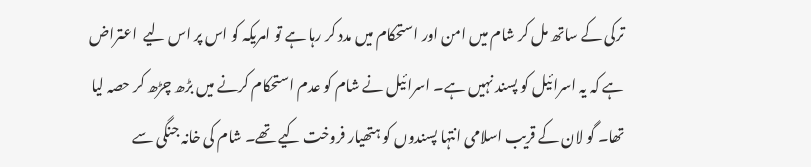ترکی کے ساتھ مل کر شام میں امن اور استحکام میں مدد کر رہا ہے تو امریکہ کو اس پر اس لیے  اعتراض ہے کہ یہ اسرائیل کو پسند نہیں ہے۔ اسرائیل نے شام کو عدم استحکام کرنے میں بڑھ چڑھ کر حصہ لیا تھا۔ گو لان کے قریب اسلامی انتہا پسندوں کو ہتھیار فروخت کیے تھے۔ شام کی خانہ جنگی سے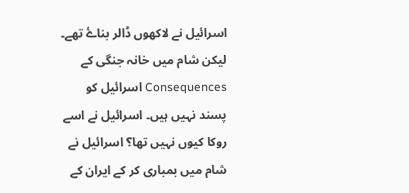اسرائیل نے لاکھوں ڈالر بناۓ تھے۔ لیکن شام میں خانہ جنگی کے Consequences اسرائیل کو پسند نہیں ہیں۔ اسرائیل نے اسے روکا کیوں نہیں تھا؟ اسرائیل نے شام میں بمباری کر کے ایران کے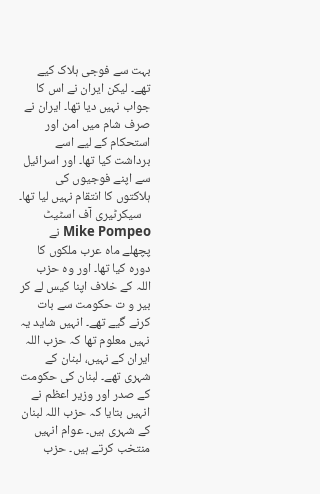بہت سے فوجی ہلاک کیے تھے۔ لیکن ایران نے اس کا جواب نہیں دیا تھا۔ ایران نے صرف شام میں امن اور استحکام کے لیے اسے برداشت کیا تھا۔ اور اسرائیل سے اپنے فوجیوں کی ہلاکتوں کا انتقام نہیں لیا تھا۔
   سیکرٹیری آف اسٹیٹ Mike Pompeo نے پچھلے ماہ عرب ملکوں کا دورہ کیا تھا۔ اور وہ حزب اللہ کے خلاف اپنا کیس لے کر بیر و ت حکومت سے بات کرنے گیے تھے۔ انہیں شاید یہ نہیں معلوم تھا کہ حزب اللہ ایران کے نہیں، لبنان کے شہری تھے۔ لبنان کی حکومت کے صدر اور وزیر اعظم نے انہیں بتایا کہ حزب اللہ لبنان کے شہری ہیں۔ عوام انہیں منتخب کرتے ہیں۔ حزب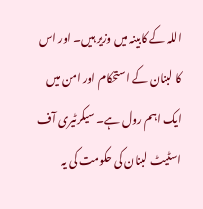اللہ کے کابینہ میں وزیر ہیں۔ اور اس کا لبنان کے استحکام اور امن میں ایک اہم رول ہے۔ سیکرٹیری آف اسٹیٹ لبنان کی حکومت کی یہ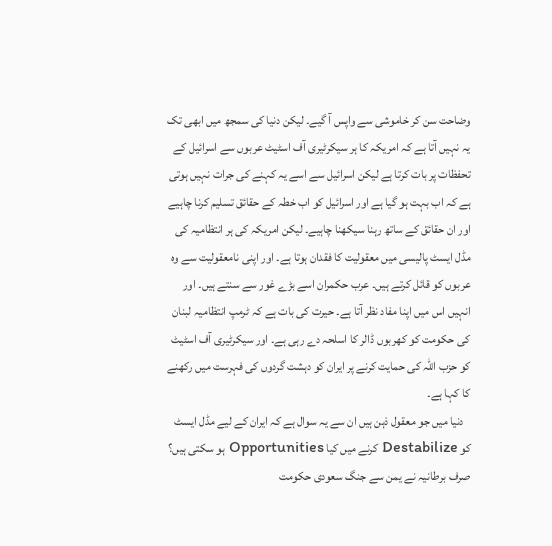وضاحت سن کر خاموشی سے واپس آ گیے۔ لیکن دنیا کی سمجھ میں ابھی تک یہ نہیں آتا ہے کہ امریکہ کا ہر سیکرٹیری آف اسٹیٹ عربوں سے اسرائیل کے تحفظات پر بات کرتا ہے لیکن اسرائیل سے اسے یہ کہنے کی جرات نہیں ہوتی ہے کہ اب بہت ہو گیا ہے اور اسرائیل کو اب خطہ کے حقائق تسلیم کرنا چاہیے اور ان حقائق کے ساتھ رہنا سیکھنا چاہیے۔ لیکن امریکہ کی ہر انتظامیہ کی مڈل ایسٹ پالیسی میں معقولیت کا فقدان ہوتا ہے۔ اور اپنی نامعقولیت سے وہ عربوں کو قائل کرتے ہیں۔ عرب حکمران اسے بڑے غور سے سنتے ہیں۔ اور انہیں اس میں اپنا مفاد نظر آتا ہے۔ حیرت کی بات ہے کہ ٹرمپ انتظامیہ لبنان کی حکومت کو کھربوں ڈالر کا اسلحہ دے رہی ہے۔ اور سیکرٹیری آف اسٹیٹ کو حزب اللہ کی حمایت کرنے پر ایران کو دہشت گردوں کی فہرست میں رکھنے کا کہا ہے۔
   دنیا میں جو معقول ذہن ہیں ان سے یہ سوال ہے کہ ایران کے لیے مڈل ایسٹ کو Destabilize کرنے میں کیا Opportunities ہو سکتی ہیں؟ صرف برطانیہ نے یمن سے جنگ سعودی حکومت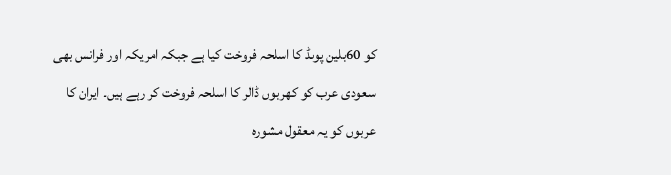کو 60بلین پوںڈ کا اسلحہ فروخت کیا ہے جبکہ امریکہ اور فرانس بھی سعودی عرب کو کھربوں ڈالر کا اسلحہ فروخت کر رہے ہیں۔ ایران کا عربوں کو یہ معقول مشورہ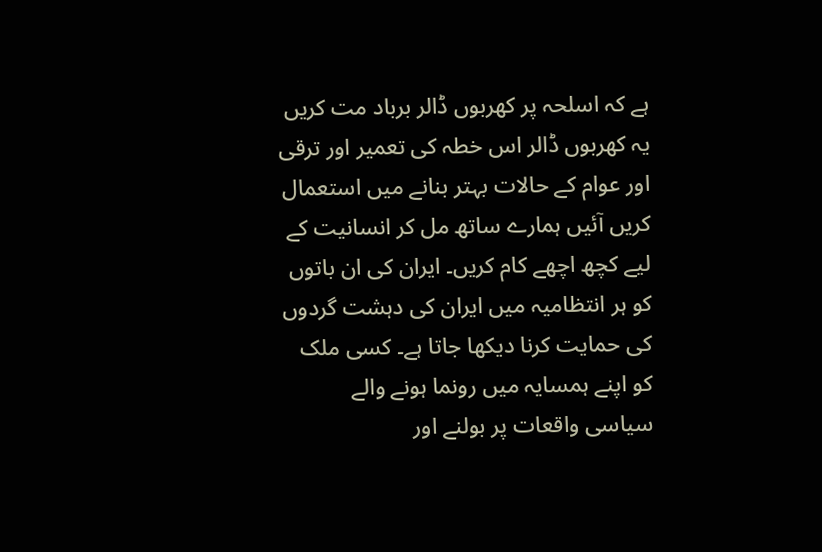ہے کہ اسلحہ پر کھربوں ڈالر برباد مت کریں یہ کھربوں ڈالر اس خطہ کی تعمیر اور ترقی اور عوام کے حالات بہتر بنانے میں استعمال کریں آئیں ہمارے ساتھ مل کر انسانیت کے لیے کچھ اچھے کام کریں۔ ایران کی ان باتوں کو ہر انتظامیہ میں ایران کی دہشت گردوں کی حمایت کرنا دیکھا جاتا ہے۔ کسی ملک کو اپنے ہمسایہ میں رونما ہونے والے سیاسی واقعات پر بولنے اور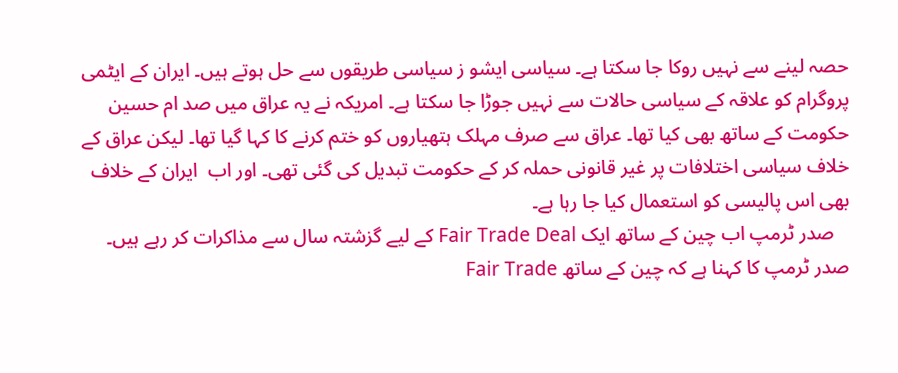حصہ لینے سے نہیں روکا جا سکتا ہے۔ سیاسی ایشو ز سیاسی طریقوں سے حل ہوتے ہیں۔ ایران کے ایٹمی پروگرام کو علاقہ کے سیاسی حالات سے نہیں جوڑا جا سکتا ہے۔ امریکہ نے یہ عراق میں صد ام حسین حکومت کے ساتھ بھی کیا تھا۔ عراق سے صرف مہلک ہتھیاروں کو ختم کرنے کا کہا گیا تھا۔ لیکن عراق کے خلاف سیاسی اختلافات پر غیر قانونی حملہ کر کے حکومت تبدیل کی گئی تھی۔ اور اب  ایران کے خلاف بھی اس پالیسی کو استعمال کیا جا رہا ہے۔
   صدر ٹرمپ اب چین کے ساتھ ایک Fair Trade Deal کے لیے گزشتہ سال سے مذاکرات کر رہے ہیں۔ صدر ٹرمپ کا کہنا ہے کہ چین کے ساتھ Fair Trade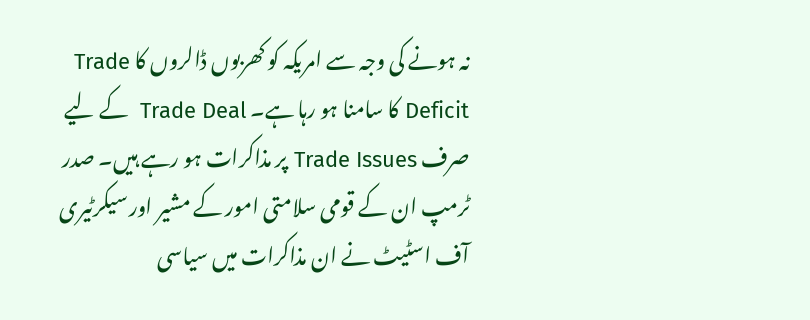نہ ہونے کی وجہ سے امریکہ کو کھربوں ڈالروں کا Trade Deficit کا سامنا ہو رہا ہے۔ Trade Deal  کے لیے صرف Trade Issues پر مذاکرات ہو رہے ہیں۔ صدر ٹرمپ ان کے قومی سلامتی امور کے مشیر اور سیکرٹیری آف اسٹیٹ نے ان مذاکرات میں سیاسی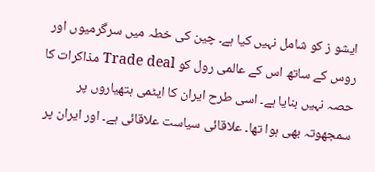ایشو ز کو شامل نہیں کیا ہے۔ چین کی خطہ میں سرگرمیوں اور روس کے ساتھ اس کے عالمی رول کو Trade deal مذاکرات کا حصہ نہیں بنایا ہے۔ اسی طرح ایران کا ایٹمی ہتھیاروں پر سمجھوتہ بھی ہوا تھا۔ علاقائی سیاست علاقائی ہے۔ اور ایران پر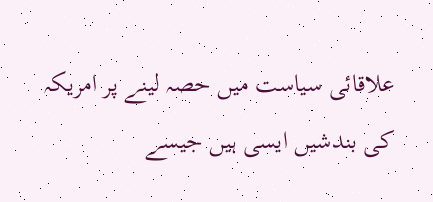علاقائی سیاست میں حصہ لینے پر امریکہ کی بندشیں ایسی ہیں جیسے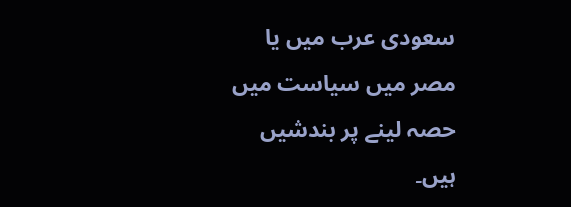سعودی عرب میں یا مصر میں سیاست میں حصہ لینے پر بندشیں ہیں۔